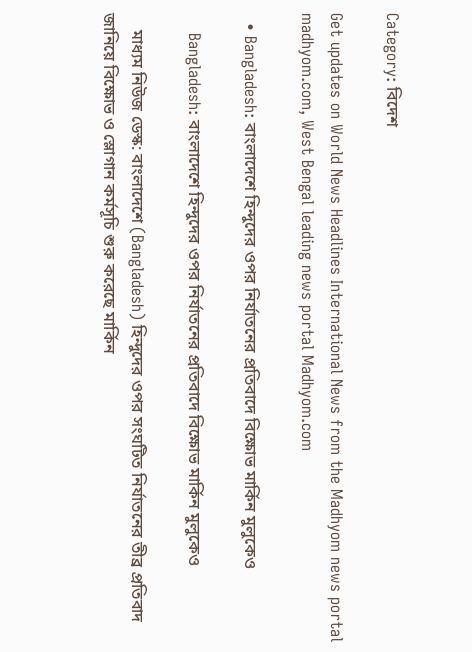Category: বিদেশ

Get updates on World News Headlines International News from the Madhyom news portal madhyom.com, West Bengal leading news portal Madhyom.com

  • Bangladesh: বাংলাদেশে হিন্দুদের ওপর নির্যাতনের প্রতিবাদে বিক্ষোভ মার্কিন মুলুকেও

    Bangladesh: বাংলাদেশে হিন্দুদের ওপর নির্যাতনের প্রতিবাদে বিক্ষোভ মার্কিন মুলুকেও

    মাধ্যম নিউজ ডেস্ক: বাংলাদেশে (Bangladesh) হিন্দুদের ওপর সংঘটিত নির্যাতনের তীব্র প্রতিবাদ জানিয়ে বিক্ষোভ ও স্লোগান কর্মসূচি শুরু করেছে মার্কিন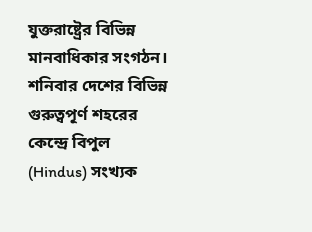যুক্তরাষ্ট্রের বিভিন্ন মানবাধিকার সংগঠন। শনিবার দেশের বিভিন্ন গুরুত্বপূর্ণ শহরের কেন্দ্রে বিপুল (Hindus) সংখ্যক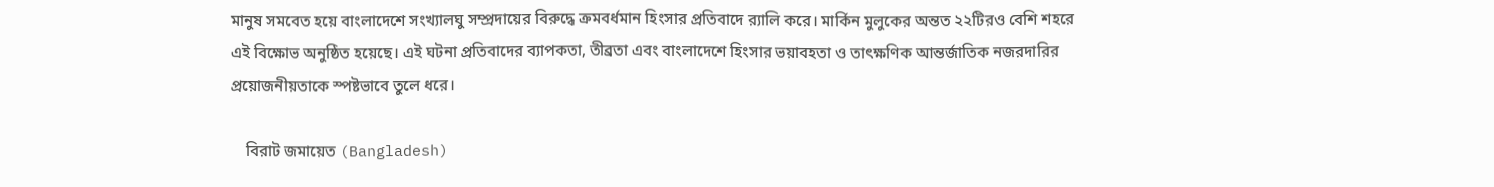মানুষ সমবেত হয়ে বাংলাদেশে সংখ্যালঘু সম্প্রদায়ের বিরুদ্ধে ক্রমবর্ধমান হিংসার প্রতিবাদে র‍্যালি করে। মার্কিন মুলুকের অন্তত ২২টিরও বেশি শহরে এই বিক্ষোভ অনুষ্ঠিত হয়েছে। এই ঘটনা প্রতিবাদের ব্যাপকতা, তীব্রতা এবং বাংলাদেশে হিংসার ভয়াবহতা ও তাৎক্ষণিক আন্তর্জাতিক নজরদারির প্রয়োজনীয়তাকে স্পষ্টভাবে তুলে ধরে।

    বিরাট জমায়েত (Bangladesh)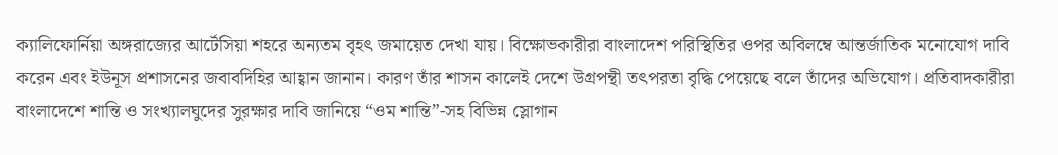ক্যালিফোর্নিয়া অঙ্গরাজ্যের আর্টেসিয়া শহরে অন্যতম বৃহৎ জমায়েত দেখা যায়। বিক্ষোভকারীরা বাংলাদেশ পরিস্থিতির ওপর অবিলম্বে আন্তর্জাতিক মনোযোগ দাবি করেন এবং ইউনূস প্রশাসনের জবাবদিহির আহ্বান জানান। কারণ তাঁর শাসন কালেই দেশে উগ্রপন্থী তৎপরতা বৃদ্ধি পেয়েছে বলে তাঁদের অভিযোগ। প্রতিবাদকারীরা বাংলাদেশে শান্তি ও সংখ্যালঘুদের সুরক্ষার দাবি জানিয়ে “ওম শান্তি”-সহ বিভিন্ন স্লোগান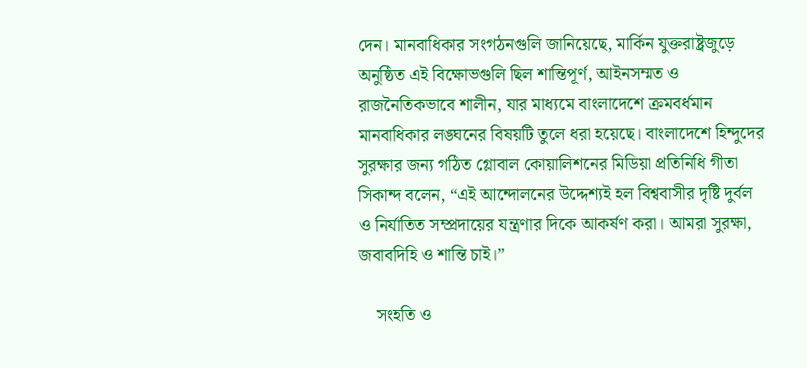দেন। মানবাধিকার সংগঠনগুলি জানিয়েছে, মার্কিন যুক্তরাষ্ট্রজুড়ে অনুষ্ঠিত এই বিক্ষোভগুলি ছিল শান্তিপূর্ণ, আইনসম্মত ও রাজনৈতিকভাবে শালীন, যার মাধ্যমে বাংলাদেশে ক্রমবর্ধমান মানবাধিকার লঙ্ঘনের বিষয়টি তুলে ধরা হয়েছে। বাংলাদেশে হিন্দুদের সুরক্ষার জন্য গঠিত গ্লোবাল কোয়ালিশনের মিডিয়া প্রতিনিধি গীতা সিকান্দ বলেন, “এই আন্দোলনের উদ্দেশ্যই হল বিশ্ববাসীর দৃষ্টি দুর্বল ও নির্যাতিত সম্প্রদায়ের যন্ত্রণার দিকে আকর্ষণ করা। আমরা সুরক্ষা, জবাবদিহি ও শান্তি চাই।”

    সংহতি ও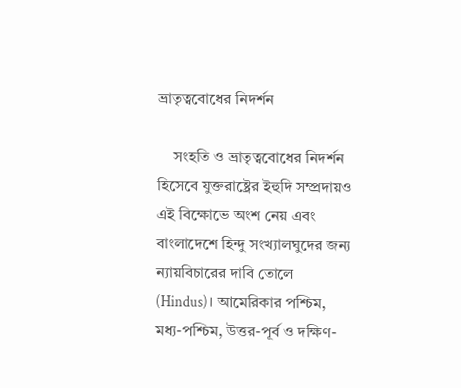ভ্রাতৃত্ববোধের নিদর্শন

    সংহতি ও ভ্রাতৃত্ববোধের নিদর্শন হিসেবে যুক্তরাষ্ট্রের ইহুদি সম্প্রদায়ও এই বিক্ষোভে অংশ নেয় এবং বাংলাদেশে হিন্দু সংখ্যালঘুদের জন্য ন্যায়বিচারের দাবি তোলে (Hindus)। আমেরিকার পশ্চিম, মধ্য-পশ্চিম, উত্তর-পূর্ব ও দক্ষিণ-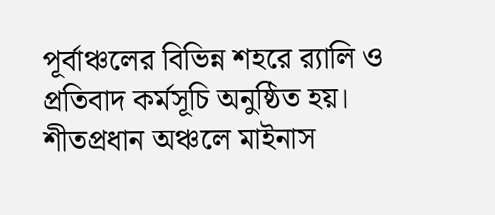পূর্বাঞ্চলের বিভিন্ন শহরে র‍্যালি ও প্রতিবাদ কর্মসূচি অনুষ্ঠিত হয়। শীতপ্রধান অঞ্চলে মাইনাস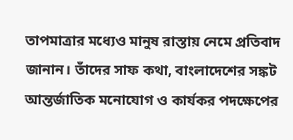তাপমাত্রার মধ্যেও মানুষ রাস্তায় নেমে প্রতিবাদ জানান। তাঁদের সাফ কথা, বাংলাদেশের সঙ্কট আন্তর্জাতিক মনোযোগ ও কার্যকর পদক্ষেপের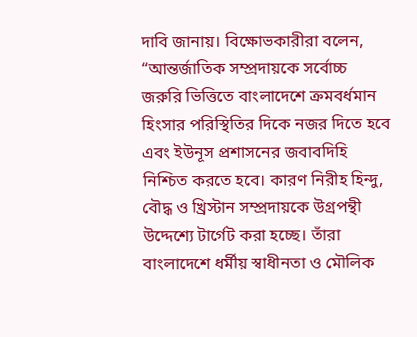দাবি জানায়। বিক্ষোভকারীরা বলেন, “আন্তর্জাতিক সম্প্রদায়কে সর্বোচ্চ জরুরি ভিত্তিতে বাংলাদেশে ক্রমবর্ধমান হিংসার পরিস্থিতির দিকে নজর দিতে হবে এবং ইউনূস প্রশাসনের জবাবদিহি নিশ্চিত করতে হবে। কারণ নিরীহ হিন্দু, বৌদ্ধ ও খ্রিস্টান সম্প্রদায়কে উগ্রপন্থী উদ্দেশ্যে টার্গেট করা হচ্ছে। তাঁরা বাংলাদেশে ধর্মীয় স্বাধীনতা ও মৌলিক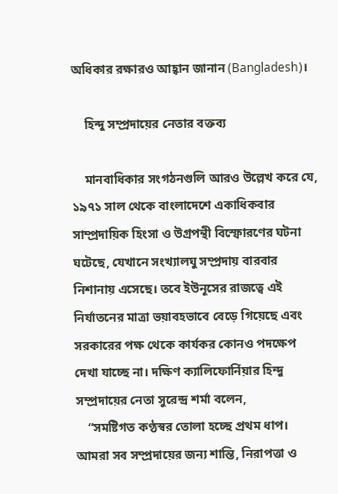অধিকার রক্ষারও আহ্বান জানান (Bangladesh)।

    হিন্দু সম্প্রদায়ের নেতার বক্তব্য

    মানবাধিকার সংগঠনগুলি আরও উল্লেখ করে যে, ১৯৭১ সাল থেকে বাংলাদেশে একাধিকবার সাম্প্রদায়িক হিংসা ও উগ্রপন্থী বিস্ফোরণের ঘটনা ঘটেছে, যেখানে সংখ্যালঘু সম্প্রদায় বারবার নিশানায় এসেছে। তবে ইউনূসের রাজত্বে এই নির্যাতনের মাত্রা ভয়াবহভাবে বেড়ে গিয়েছে এবং সরকারের পক্ষ থেকে কার্যকর কোনও পদক্ষেপ দেখা যাচ্ছে না। দক্ষিণ ক্যালিফোর্নিয়ার হিন্দু সম্প্রদায়ের নেতা সুরেন্দ্র শর্মা বলেন,
    “সমষ্টিগত কণ্ঠস্বর তোলা হচ্ছে প্রথম ধাপ। আমরা সব সম্প্রদায়ের জন্য শান্তি, নিরাপত্তা ও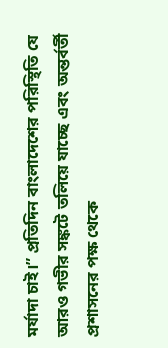মর্যাদা চাই।” প্রতিদিন বাংলাদেশের পরিস্থিতি যে আরও গভীর সঙ্কটে তলিয়ে যাচ্ছে এবং অন্তর্বর্তী প্রশাসনের পক্ষ থেকে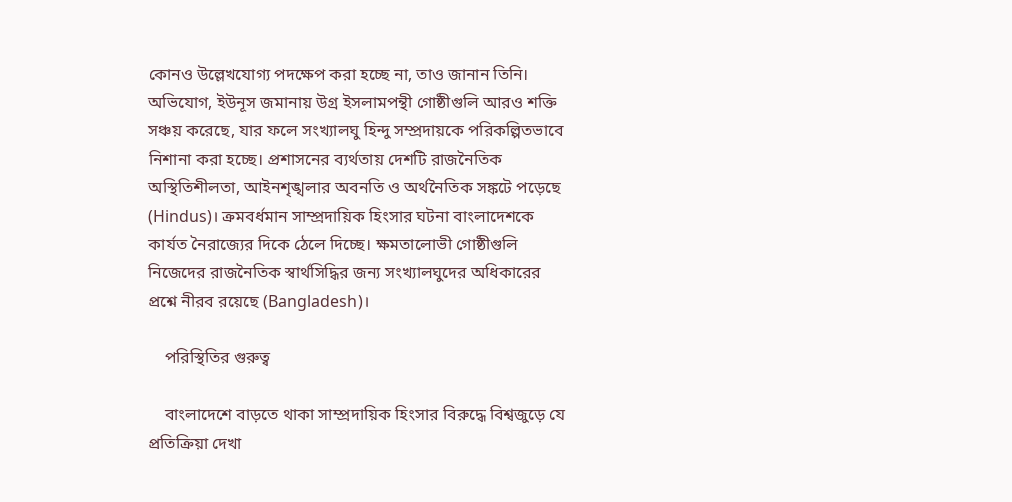কোনও উল্লেখযোগ্য পদক্ষেপ করা হচ্ছে না, তাও জানান তিনি। অভিযোগ, ইউনূস জমানায় উগ্র ইসলামপন্থী গোষ্ঠীগুলি আরও শক্তি সঞ্চয় করেছে, যার ফলে সংখ্যালঘু হিন্দু সম্প্রদায়কে পরিকল্পিতভাবে নিশানা করা হচ্ছে। প্রশাসনের ব্যর্থতায় দেশটি রাজনৈতিক অস্থিতিশীলতা, আইনশৃঙ্খলার অবনতি ও অর্থনৈতিক সঙ্কটে পড়েছে (Hindus)। ক্রমবর্ধমান সাম্প্রদায়িক হিংসার ঘটনা বাংলাদেশকে কার্যত নৈরাজ্যের দিকে ঠেলে দিচ্ছে। ক্ষমতালোভী গোষ্ঠীগুলি নিজেদের রাজনৈতিক স্বার্থসিদ্ধির জন্য সংখ্যালঘুদের অধিকারের প্রশ্নে নীরব রয়েছে (Bangladesh)।

    পরিস্থিতির গুরুত্ব

    বাংলাদেশে বাড়তে থাকা সাম্প্রদায়িক হিংসার বিরুদ্ধে বিশ্বজুড়ে যে প্রতিক্রিয়া দেখা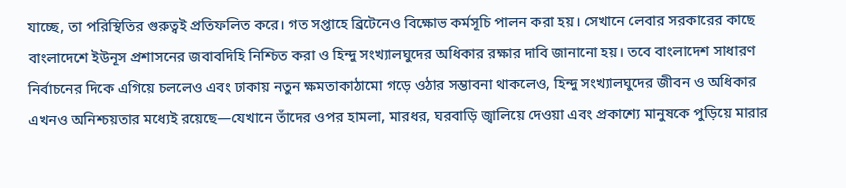যাচ্ছে, তা পরিস্থিতির গুরুত্বই প্রতিফলিত করে। গত সপ্তাহে ব্রিটেনেও বিক্ষোভ কর্মসূচি পালন করা হয়। সেখানে লেবার সরকারের কাছে বাংলাদেশে ইউনূস প্রশাসনের জবাবদিহি নিশ্চিত করা ও হিন্দু সংখ্যালঘুদের অধিকার রক্ষার দাবি জানানো হয়। তবে বাংলাদেশ সাধারণ নির্বাচনের দিকে এগিয়ে চললেও এবং ঢাকায় নতুন ক্ষমতাকাঠামো গড়ে ওঠার সম্ভাবনা থাকলেও, হিন্দু সংখ্যালঘুদের জীবন ও অধিকার এখনও অনিশ্চয়তার মধ্যেই রয়েছে—যেখানে তাঁদের ওপর হামলা, মারধর, ঘরবাড়ি জ্বালিয়ে দেওয়া এবং প্রকাশ্যে মানুষকে পুড়িয়ে মারার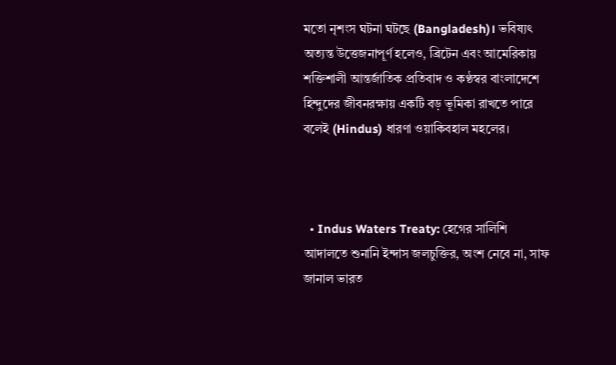মতো নৃশংস ঘটনা ঘটছে (Bangladesh)। ভবিষ্যৎ অত্যন্ত উত্তেজনাপূর্ণ হলেও, ব্রিটেন এবং আমেরিকায় শক্তিশালী আন্তর্জাতিক প্রতিবাদ ও কণ্ঠস্বর বাংলাদেশে হিন্দুদের জীবনরক্ষায় একটি বড় ভূমিকা রাখতে পারে বলেই (Hindus) ধারণা ওয়াকিবহাল মহলের।



  • Indus Waters Treaty: হেগের সালিশি আদালতে শুনানি ইন্দাস জলচুক্তির, অংশ নেবে না, সাফ জানাল ভারত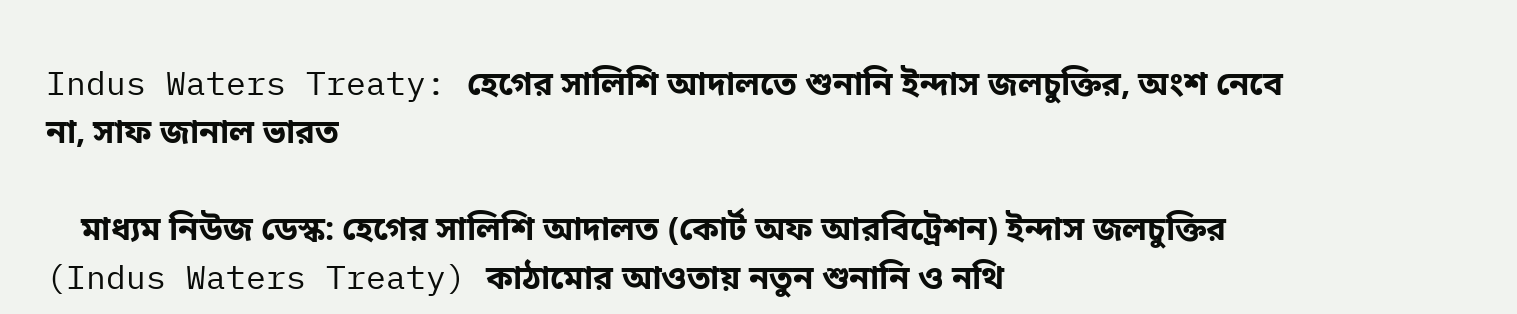Indus Waters Treaty: হেগের সালিশি আদালতে শুনানি ইন্দাস জলচুক্তির, অংশ নেবে না, সাফ জানাল ভারত

    মাধ্যম নিউজ ডেস্ক: হেগের সালিশি আদালত (কোর্ট অফ আরবিট্রেশন) ইন্দাস জলচুক্তির (Indus Waters Treaty) কাঠামোর আওতায় নতুন শুনানি ও নথি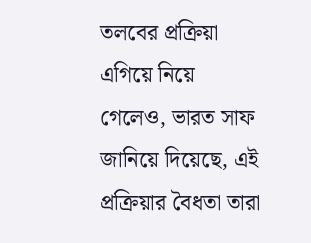তলবের প্রক্রিয়া এগিয়ে নিয়ে গেলেও, ভারত সাফ জানিয়ে দিয়েছে, এই প্রক্রিয়ার বৈধতা তারা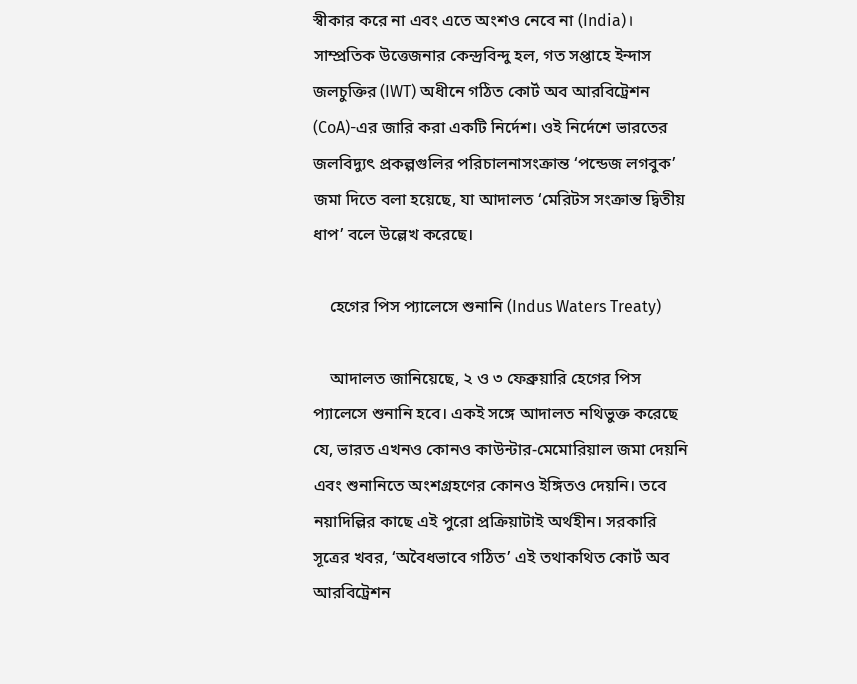স্বীকার করে না এবং এতে অংশও নেবে না (India)। সাম্প্রতিক উত্তেজনার কেন্দ্রবিন্দু হল, গত সপ্তাহে ইন্দাস জলচুক্তির (IWT) অধীনে গঠিত কোর্ট অব আরবিট্রেশন (CoA)-এর জারি করা একটি নির্দেশ। ওই নির্দেশে ভারতের জলবিদ্যুৎ প্রকল্পগুলির পরিচালনাসংক্রান্ত ‘পন্ডেজ লগবুক’ জমা দিতে বলা হয়েছে, যা আদালত ‘মেরিটস সংক্রান্ত দ্বিতীয় ধাপ’ বলে উল্লেখ করেছে।

    হেগের পিস প্যালেসে শুনানি (Indus Waters Treaty)

    আদালত জানিয়েছে, ২ ও ৩ ফেব্রুয়ারি হেগের পিস প্যালেসে শুনানি হবে। একই সঙ্গে আদালত নথিভুক্ত করেছে যে, ভারত এখনও কোনও কাউন্টার-মেমোরিয়াল জমা দেয়নি এবং শুনানিতে অংশগ্রহণের কোনও ইঙ্গিতও দেয়নি। তবে নয়াদিল্লির কাছে এই পুরো প্রক্রিয়াটাই অর্থহীন। সরকারি সূত্রের খবর, ‘অবৈধভাবে গঠিত’ এই তথাকথিত কোর্ট অব আরবিট্রেশন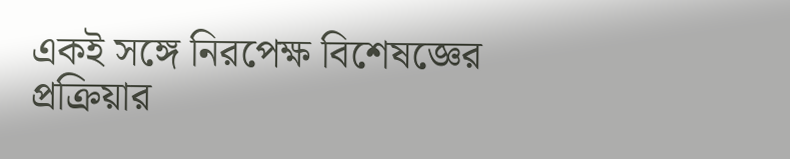একই সঙ্গে নিরপেক্ষ বিশেষজ্ঞের প্রক্রিয়ার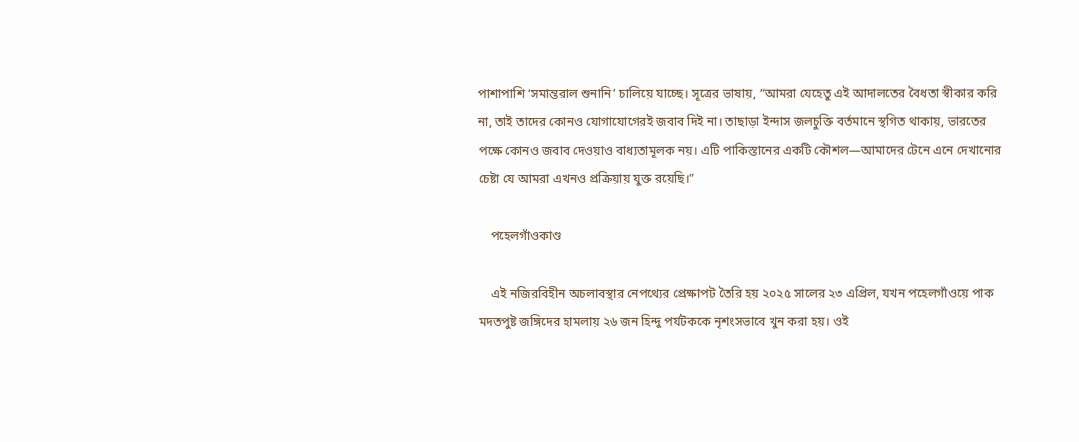পাশাপাশি ‘সমান্তরাল শুনানি’ চালিয়ে যাচ্ছে। সূত্রের ভাষায়, “আমরা যেহেতু এই আদালতের বৈধতা স্বীকার করি না, তাই তাদের কোনও যোগাযোগেরই জবাব দিই না। তাছাড়া ইন্দাস জলচুক্তি বর্তমানে স্থগিত থাকায়, ভারতের পক্ষে কোনও জবাব দেওয়াও বাধ্যতামূলক নয়। এটি পাকিস্তানের একটি কৌশল—আমাদের টেনে এনে দেখানোর চেষ্টা যে আমরা এখনও প্রক্রিয়ায় যুক্ত রয়েছি।”

    পহেলগাঁওকাণ্ড

    এই নজিরবিহীন অচলাবস্থার নেপথ্যের প্রেক্ষাপট তৈরি হয় ২০২৫ সালের ২৩ এপ্রিল, যখন পহেলগাঁওয়ে পাক মদতপুষ্ট জঙ্গিদের হামলায় ২৬ জন হিন্দু পর্যটককে নৃশংসভাবে খুন করা হয়। ওই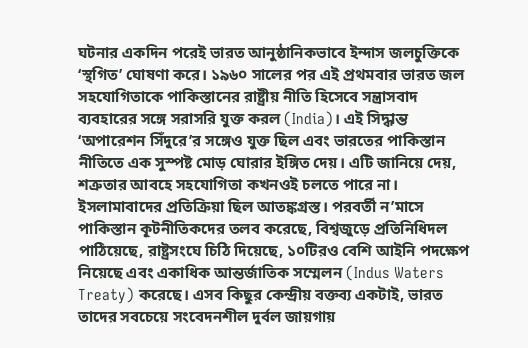ঘটনার একদিন পরেই ভারত আনুষ্ঠানিকভাবে ইন্দাস জলচুক্তিকে ‘স্থগিত’ ঘোষণা করে। ১৯৬০ সালের পর এই প্রথমবার ভারত জল সহযোগিতাকে পাকিস্তানের রাষ্ট্রীয় নীতি হিসেবে সন্ত্রাসবাদ ব্যবহারের সঙ্গে সরাসরি যুক্ত করল (India)। এই সিদ্ধান্ত ‘অপারেশন সিঁদুরে’র সঙ্গেও যুক্ত ছিল এবং ভারতের পাকিস্তান নীতিতে এক সুস্পষ্ট মোড় ঘোরার ইঙ্গিত দেয়। এটি জানিয়ে দেয়, শত্রুতার আবহে সহযোগিতা কখনওই চলতে পারে না। ইসলামাবাদের প্রতিক্রিয়া ছিল আতঙ্কগ্রস্ত। পরবর্তী ন’মাসে পাকিস্তান কূটনীতিকদের তলব করেছে, বিশ্বজুড়ে প্রতিনিধিদল পাঠিয়েছে, রাষ্ট্রসংঘে চিঠি দিয়েছে, ১০টিরও বেশি আইনি পদক্ষেপ নিয়েছে এবং একাধিক আন্তর্জাতিক সম্মেলন (Indus Waters Treaty) করেছে। এসব কিছুর কেন্দ্রীয় বক্তব্য একটাই, ভারত তাদের সবচেয়ে সংবেদনশীল দুর্বল জায়গায়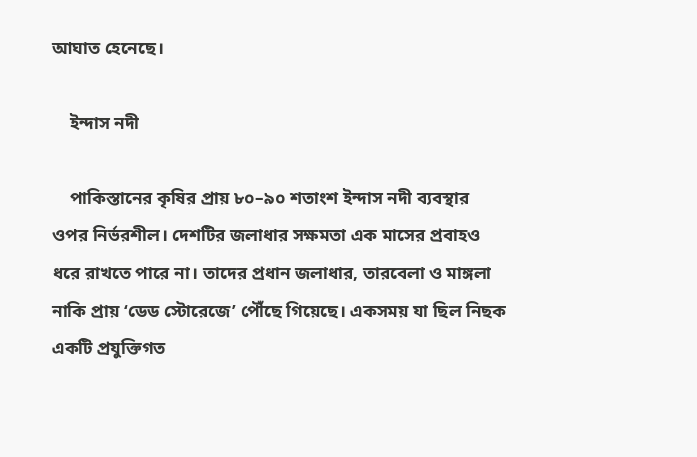আঘাত হেনেছে।

    ইন্দাস নদী

    পাকিস্তানের কৃষির প্রায় ৮০–৯০ শতাংশ ইন্দাস নদী ব্যবস্থার ওপর নির্ভরশীল। দেশটির জলাধার সক্ষমতা এক মাসের প্রবাহও ধরে রাখতে পারে না। তাদের প্রধান জলাধার, তারবেলা ও মাঙ্গলা নাকি প্রায় ‘ডেড স্টোরেজে’ পৌঁছে গিয়েছে। একসময় যা ছিল নিছক একটি প্রযুক্তিগত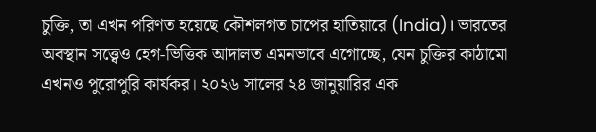চুক্তি, তা এখন পরিণত হয়েছে কৌশলগত চাপের হাতিয়ারে (India)। ভারতের অবস্থান সত্ত্বেও হেগ-ভিত্তিক আদালত এমনভাবে এগোচ্ছে, যেন চুক্তির কাঠামো এখনও পুরোপুরি কার্যকর। ২০২৬ সালের ২৪ জানুয়ারির এক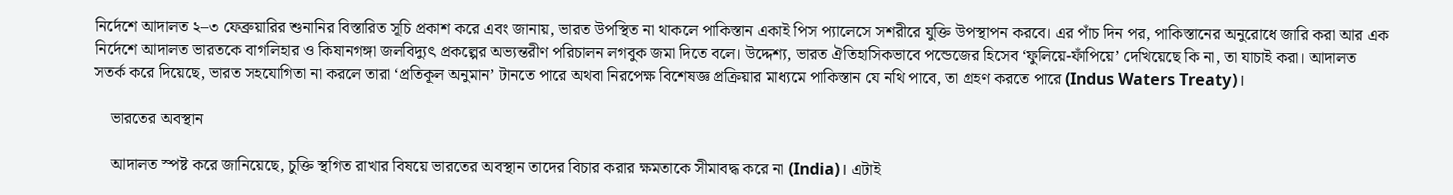নির্দেশে আদালত ২–৩ ফেব্রুয়ারির শুনানির বিস্তারিত সূচি প্রকাশ করে এবং জানায়, ভারত উপস্থিত না থাকলে পাকিস্তান একাই পিস প্যালেসে সশরীরে যুক্তি উপস্থাপন করবে। এর পাঁচ দিন পর, পাকিস্তানের অনুরোধে জারি করা আর এক নির্দেশে আদালত ভারতকে বাগলিহার ও কিষানগঙ্গা জলবিদ্যুৎ প্রকল্পের অভ্যন্তরীণ পরিচালন লগবুক জমা দিতে বলে। উদ্দেশ্য, ভারত ঐতিহাসিকভাবে পন্ডেজের হিসেব ‘ফুলিয়ে-ফাঁপিয়ে’ দেখিয়েছে কি না, তা যাচাই করা। আদালত সতর্ক করে দিয়েছে, ভারত সহযোগিতা না করলে তারা ‘প্রতিকূল অনুমান’ টানতে পারে অথবা নিরপেক্ষ বিশেষজ্ঞ প্রক্রিয়ার মাধ্যমে পাকিস্তান যে নথি পাবে, তা গ্রহণ করতে পারে (Indus Waters Treaty)।

    ভারতের অবস্থান

    আদালত স্পষ্ট করে জানিয়েছে, চুক্তি স্থগিত রাখার বিষয়ে ভারতের অবস্থান তাদের বিচার করার ক্ষমতাকে সীমাবদ্ধ করে না (India)। এটাই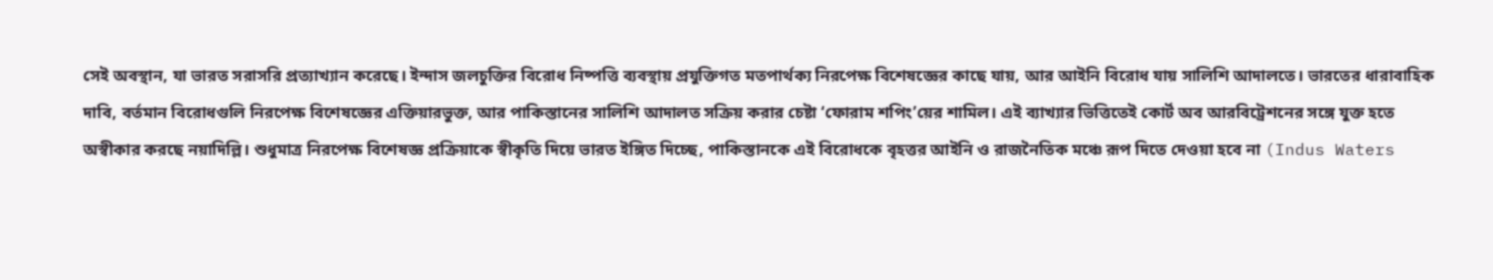সেই অবস্থান, যা ভারত সরাসরি প্রত্যাখ্যান করেছে। ইন্দাস জলচুক্তির বিরোধ নিষ্পত্তি ব্যবস্থায় প্রযুক্তিগত মতপার্থক্য নিরপেক্ষ বিশেষজ্ঞের কাছে যায়, আর আইনি বিরোধ যায় সালিশি আদালতে। ভারতের ধারাবাহিক দাবি, বর্তমান বিরোধগুলি নিরপেক্ষ বিশেষজ্ঞের এক্তিয়ারভুক্ত, আর পাকিস্তানের সালিশি আদালত সক্রিয় করার চেষ্টা ‘ফোরাম শপিং’য়ের শামিল। এই ব্যাখ্যার ভিত্তিতেই কোর্ট অব আরবিট্রেশনের সঙ্গে যুক্ত হতে অস্বীকার করছে নয়াদিল্লি। শুধুমাত্র নিরপেক্ষ বিশেষজ্ঞ প্রক্রিয়াকে স্বীকৃতি দিয়ে ভারত ইঙ্গিত দিচ্ছে, পাকিস্তানকে এই বিরোধকে বৃহত্তর আইনি ও রাজনৈতিক মঞ্চে রূপ দিতে দেওয়া হবে না (Indus Waters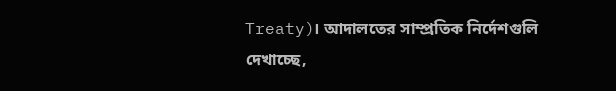Treaty)। আদালতের সাম্প্রতিক নির্দেশগুলি দেখাচ্ছে,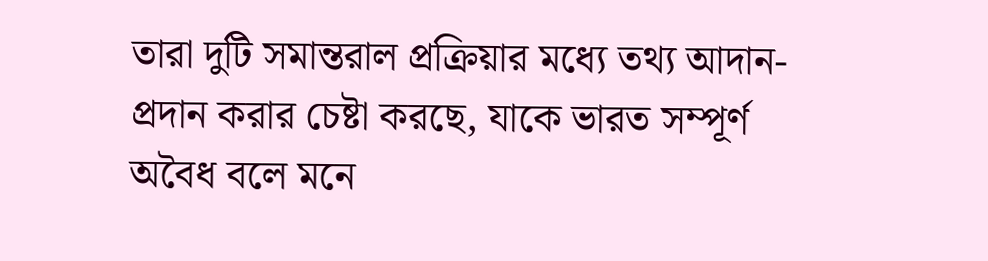তারা দুটি সমান্তরাল প্রক্রিয়ার মধ্যে তথ্য আদান-প্রদান করার চেষ্টা করছে, যাকে ভারত সম্পূর্ণ অবৈধ বলে মনে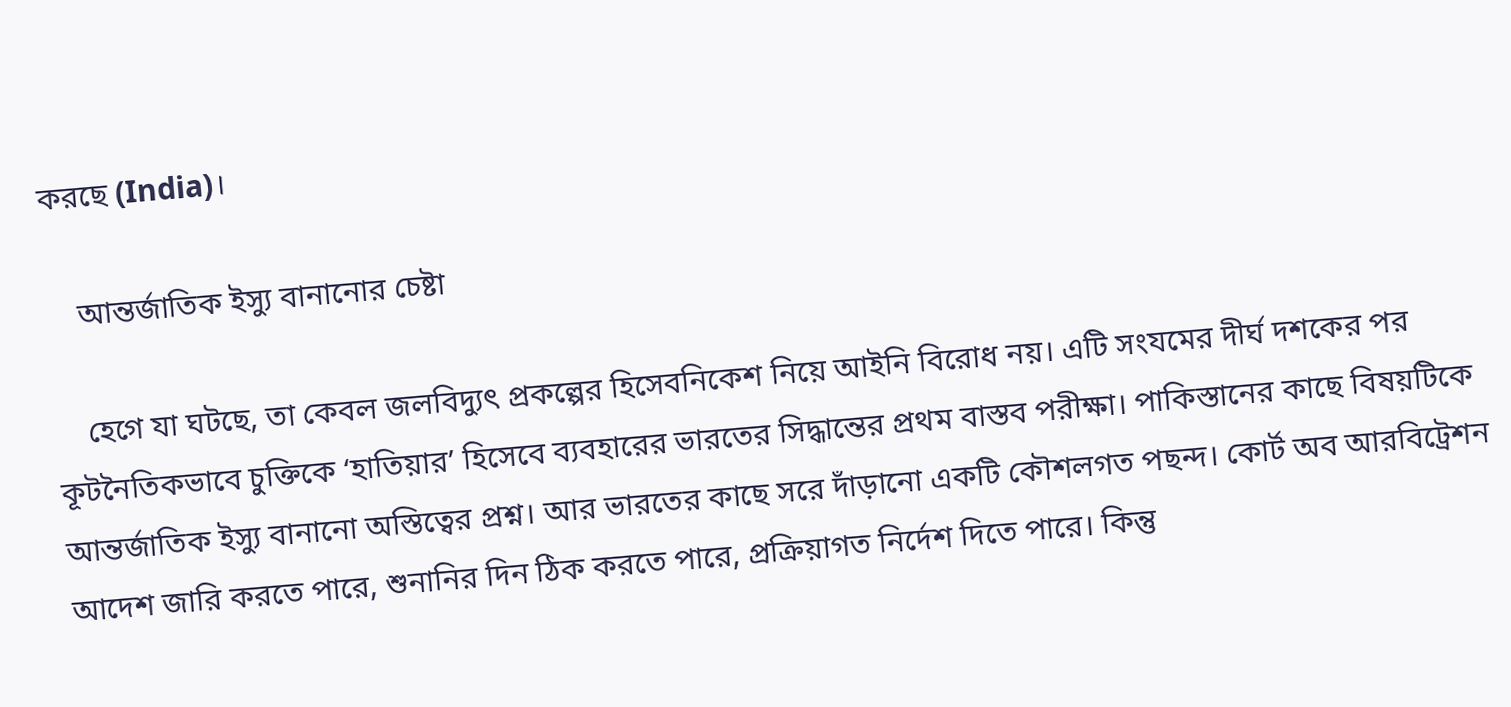করছে (India)।

    আন্তর্জাতিক ইস্যু বানানোর চেষ্টা

    হেগে যা ঘটছে, তা কেবল জলবিদ্যুৎ প্রকল্পের হিসেবনিকেশ নিয়ে আইনি বিরোধ নয়। এটি সংযমের দীর্ঘ দশকের পর কূটনৈতিকভাবে চুক্তিকে ‘হাতিয়ার’ হিসেবে ব্যবহারের ভারতের সিদ্ধান্তের প্রথম বাস্তব পরীক্ষা। পাকিস্তানের কাছে বিষয়টিকে আন্তর্জাতিক ইস্যু বানানো অস্তিত্বের প্রশ্ন। আর ভারতের কাছে সরে দাঁড়ানো একটি কৌশলগত পছন্দ। কোর্ট অব আরবিট্রেশন আদেশ জারি করতে পারে, শুনানির দিন ঠিক করতে পারে, প্রক্রিয়াগত নির্দেশ দিতে পারে। কিন্তু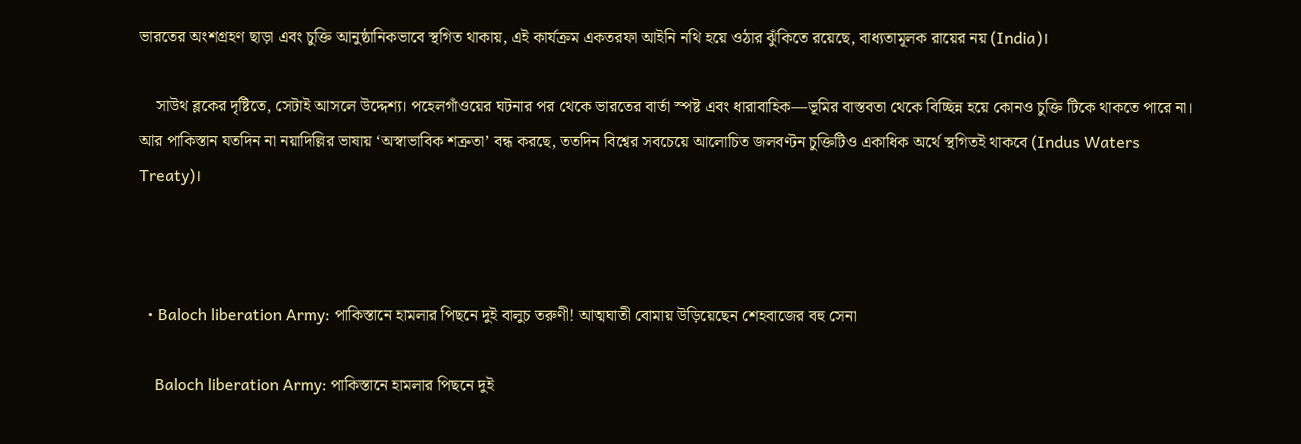ভারতের অংশগ্রহণ ছাড়া এবং চুক্তি আনুষ্ঠানিকভাবে স্থগিত থাকায়, এই কার্যক্রম একতরফা আইনি নথি হয়ে ওঠার ঝুঁকিতে রয়েছে, বাধ্যতামূলক রায়ের নয় (India)।

    সাউথ ব্লকের দৃষ্টিতে, সেটাই আসলে উদ্দেশ্য। পহেলগাঁওয়ের ঘটনার পর থেকে ভারতের বার্তা স্পষ্ট এবং ধারাবাহিক—ভূমির বাস্তবতা থেকে বিচ্ছিন্ন হয়ে কোনও চুক্তি টিকে থাকতে পারে না। আর পাকিস্তান যতদিন না নয়াদিল্লির ভাষায় ‘অস্বাভাবিক শত্রুতা’ বন্ধ করছে, ততদিন বিশ্বের সবচেয়ে আলোচিত জলবণ্টন চুক্তিটিও একাধিক অর্থে স্থগিতই থাকবে (Indus Waters Treaty)।



  • Baloch liberation Army: পাকিস্তানে হামলার পিছনে দুই বালুচ তরুণী! আত্মঘাতী বোমায় উড়িয়েছেন শেহবাজের বহু সেনা

    Baloch liberation Army: পাকিস্তানে হামলার পিছনে দুই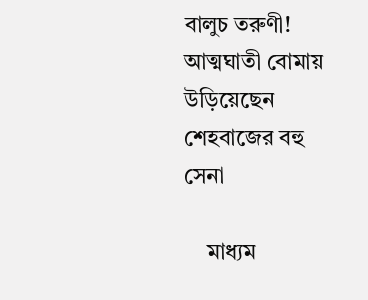বালুচ তরুণী! আত্মঘাতী বোমায় উড়িয়েছেন শেহবাজের বহু সেনা

    মাধ্যম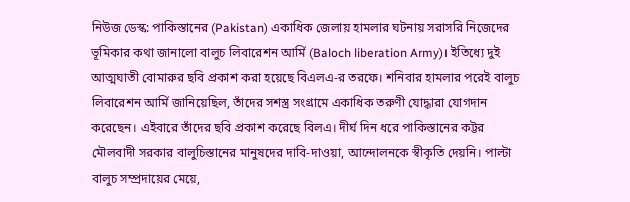নিউজ ডেস্ক: পাকিস্তানের (Pakistan) একাধিক জেলায় হামলার ঘটনায় সরাসরি নিজেদের ভূমিকার কথা জানালো বালুচ লিবারেশন আর্মি (Baloch liberation Army)। ইতিধ্যে দুই আত্মঘাতী বোমারুর ছবি প্রকাশ করা হয়েছে বিএলএ-র তরফে। শনিবার হামলার পরেই বালুচ লিবারেশন আর্মি জানিয়েছিল, তাঁদের সশস্ত্র সংগ্রামে একাধিক তরুণী যোদ্ধারা যোগদান করেছেন। এইবারে তাঁদের ছবি প্রকাশ করেছে বিলএ। দীর্ঘ দিন ধরে পাকিস্তানের কট্টর মৌলবাদী সরকার বালুচিস্তানের মানুষদের দাবি-দাওয়া, আন্দোলনকে স্বীকৃতি দেয়নি। পাল্টা বালুচ সম্প্রদায়ের মেয়ে,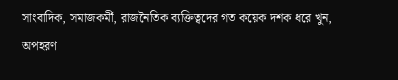সাংবাদিক, সমাজকর্মী, রাজনৈতিক ব্যক্তিত্বদের গত কয়েক দশক ধরে খুন, অপহরণ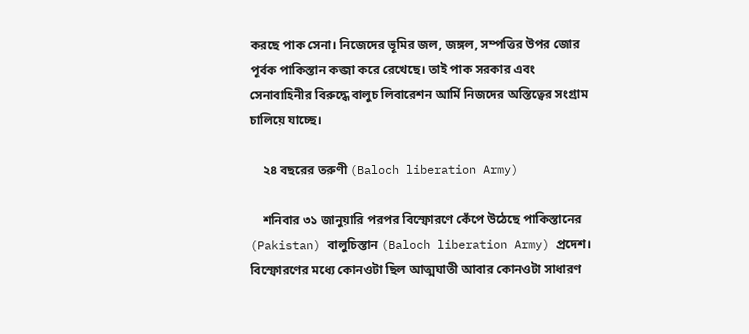করছে পাক সেনা। নিজেদের ভূমির জল, জঙ্গল, সম্পত্তির উপর জোর পূর্বক পাকিস্তান কব্জা করে রেখেছে। তাই পাক সরকার এবং সেনাবাহিনীর বিরুদ্ধে বালুচ লিবারেশন আর্মি নিজদের অস্তিত্বের সংগ্রাম চালিয়ে যাচ্ছে।

    ২৪ বছরের তরুণী (Baloch liberation Army)

    শনিবার ৩১ জানুয়ারি পরপর বিস্ফোরণে কেঁপে উঠেছে পাকিস্তানের (Pakistan) বালুচিস্তান (Baloch liberation Army) প্রদেশ। বিস্ফোরণের মধ্যে কোনওটা ছিল আত্মঘাতী আবার কোনওটা সাধারণ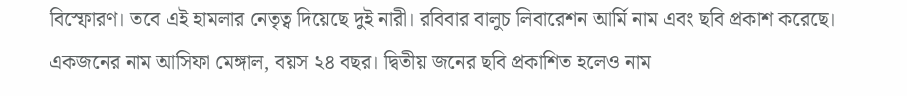বিস্ফোরণ। তবে এই হামলার নেতৃত্ব দিয়েছে দুই নারী। রবিবার বালুচ লিবারেশন আর্মি নাম এবং ছবি প্রকাশ করেছে। একজনের নাম আসিফা মেঙ্গাল, বয়স ২৪ বছর। দ্বিতীয় জনের ছবি প্রকাশিত হলেও নাম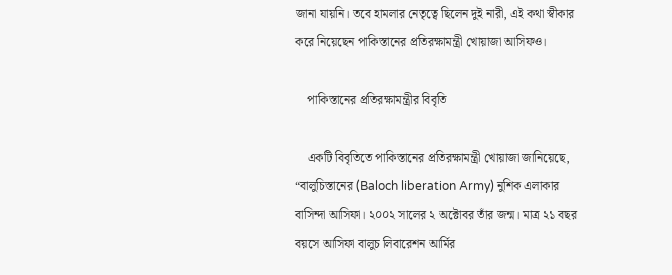জানা যায়নি। তবে হামলার নেতৃত্বে ছিলেন দুই নারী, এই কথা স্বীকার করে নিয়েছেন পাকিস্তানের প্রতিরক্ষামন্ত্রী খোয়াজা আসিফও।

    পাকিস্তানের প্রতিরক্ষামন্ত্রীর বিবৃতি

    একটি বিবৃতিতে পাকিস্তানের প্রতিরক্ষামন্ত্রী খোয়াজা জানিয়েছে, “বালুচিস্তানের (Baloch liberation Army) নুশিক এলাকার বাসিন্দা আসিফা। ২০০২ সালের ২ অক্টোবর তাঁর জন্ম। মাত্র ২১ বছর বয়সে আসিফা বালুচ লিবারেশন আর্মির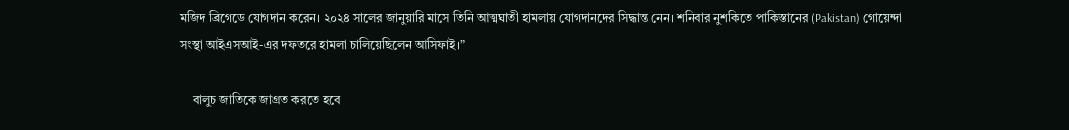মজিদ ব্রিগেডে যোগদান করেন। ২০২৪ সালের জানুয়ারি মাসে তিনি আত্মঘাতী হামলায় যোগদানদের সিদ্ধান্ত নেন। শনিবার নুশকিতে পাকিস্তানের (Pakistan) গোয়েন্দা সংস্থা আইএসআই-এর দফতরে হামলা চালিয়েছিলেন আসিফাই।”

    বালুচ জাতিকে জাগ্রত করতে হবে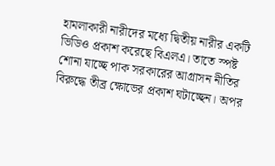হামলাকারী নারীদের মধ্যে দ্বিতীয় নারীর একটি ভিডিও প্রকাশ করেছে বিএলএ। তাতে স্পষ্ট শোনা যাচ্ছে পাক সরকারের আগ্রাসন নীতির বিরুদ্ধে তীব্র ক্ষোভের প্রকাশ ঘটাচ্ছেন। অপর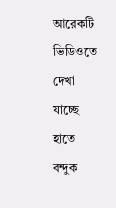আরেকটি ভিডিওতে দেখা যাচ্ছে হাতে বন্দুক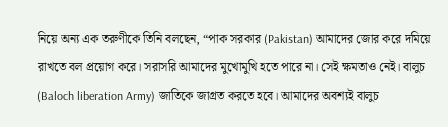নিয়ে অন্য এক তরুণীকে তিনি বলছেন, “পাক সরকার (Pakistan) আমাদের জোর করে দমিয়ে রাখতে বল প্রয়োগ করে। সরাসরি আমাদের মুখোমুখি হতে পারে না। সেই ক্ষমতাও নেই। বালুচ (Baloch liberation Army) জাতিকে জাগ্রত করতে হবে। আমাদের অবশ্যই বালুচ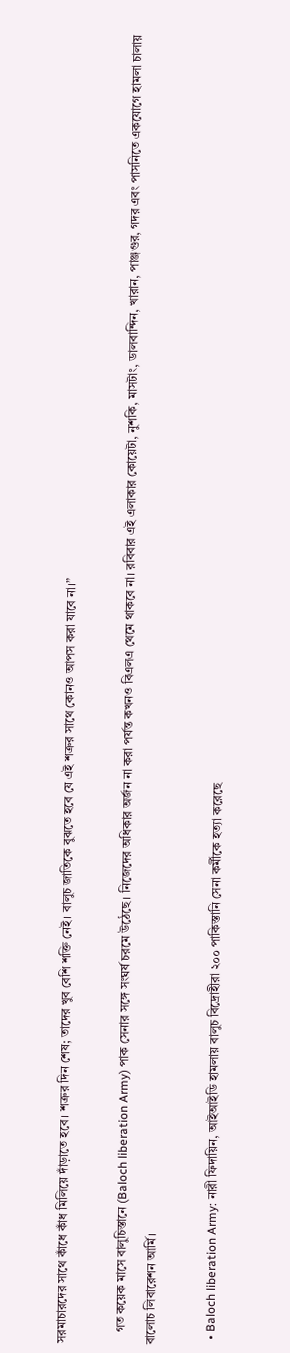সরমাচারদের সাথে কাঁধে কাঁধ মিলিয়ে দাঁড়াতে হবে। শত্রুর দিন শেষ; তাদের খুব বেশি শক্তি নেই। বালুচ জাতিকে বুঝতে হবে যে এই শত্রুর সাথে কোনও আপস করা যাবে না।”

    গত কয়েক মাসে বালুচিস্তানে (Baloch liberation Army) পাক সেনার সঙ্গে সংঘর্ষ চরমে উঠেছে। নিজেদের অধিকার অর্জন না করা পর্যন্ত কখনও বিএলএ থেমে থাকবে না। রবিবার এই এলাকার কোয়েটা, নুশকি, মাসটাং, ডালবান্দিন, খারান, পাঞ্জগুর, গদর এবং পাসনিতে একযোগে হামলা চালায় বালোচ লিবারেশন আর্মি।

  • Baloch liberation Army: নারী ফিদায়িন, আইআইডি হামলায় বালুচ বিদ্রোহীরা ২০০ পাকিস্তানি সেনা কর্মীকে হত্যা করেছে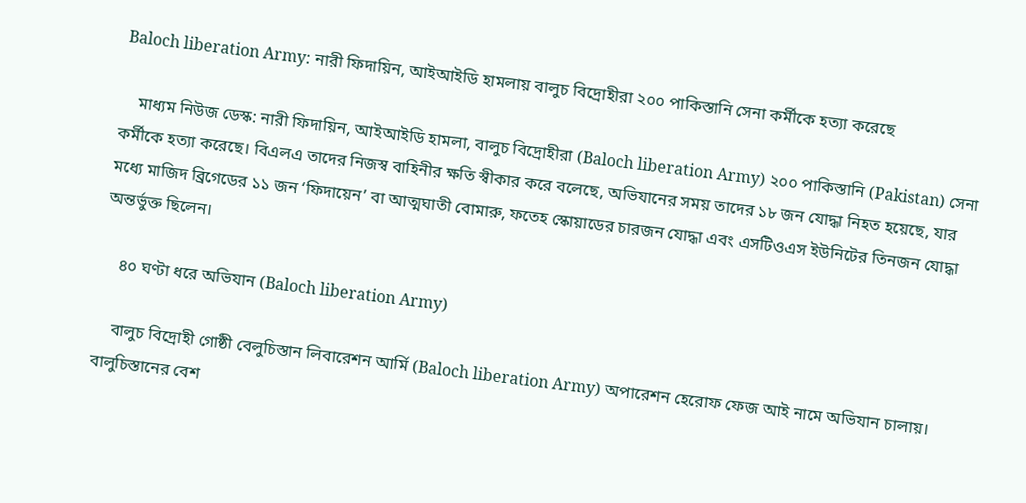Baloch liberation Army: নারী ফিদায়িন, আইআইডি হামলায় বালুচ বিদ্রোহীরা ২০০ পাকিস্তানি সেনা কর্মীকে হত্যা করেছে

    মাধ্যম নিউজ ডেস্ক: নারী ফিদায়িন, আইআইডি হামলা, বালুচ বিদ্রোহীরা (Baloch liberation Army) ২০০ পাকিস্তানি (Pakistan) সেনা কর্মীকে হত্যা করেছে। বিএলএ তাদের নিজস্ব বাহিনীর ক্ষতি স্বীকার করে বলেছে, অভিযানের সময় তাদের ১৮ জন যোদ্ধা নিহত হয়েছে, যার মধ্যে মাজিদ ব্রিগেডের ১১ জন ‘ফিদায়েন’ বা আত্মঘাতী বোমারু, ফতেহ স্কোয়াডের চারজন যোদ্ধা এবং এসটিওএস ইউনিটের তিনজন যোদ্ধা অন্তর্ভুক্ত ছিলেন।

    ৪০ ঘণ্টা ধরে অভিযান (Baloch liberation Army)

    বালুচ বিদ্রোহী গোষ্ঠী বেলুচিস্তান লিবারেশন আর্মি (Baloch liberation Army) অপারেশন হেরোফ ফেজ আই নামে অভিযান চালায়। বালুচিস্তানের বেশ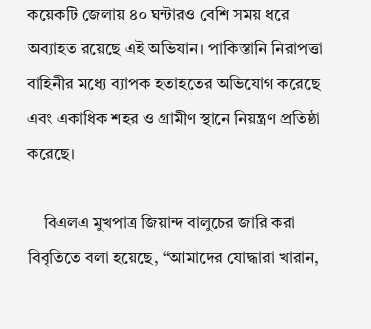কয়েকটি জেলায় ৪০ ঘন্টারও বেশি সময় ধরে অব্যাহত রয়েছে এই অভিযান। পাকিস্তানি নিরাপত্তা বাহিনীর মধ্যে ব্যাপক হতাহতের অভিযোগ করেছে এবং একাধিক শহর ও গ্রামীণ স্থানে নিয়ন্ত্রণ প্রতিষ্ঠা করেছে।

    বিএলএ মুখপাত্র জিয়ান্দ বালুচের জারি করা বিবৃতিতে বলা হয়েছে, “আমাদের যোদ্ধারা খারান,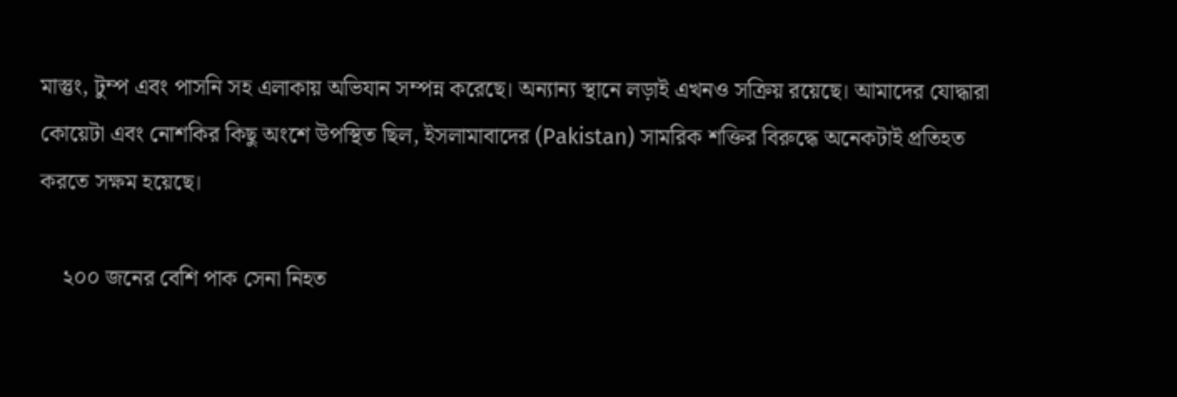মাস্তুং, টুম্প এবং পাসনি সহ এলাকায় অভিযান সম্পন্ন করেছে। অন্যান্য স্থানে লড়াই এখনও সক্রিয় রয়েছে। আমাদের যোদ্ধারা কোয়েটা এবং নোশকির কিছু অংশে উপস্থিত ছিল, ইসলামাবাদের (Pakistan) সামরিক শক্তির বিরুদ্ধে অনেকটাই প্রতিহত করতে সক্ষম হয়েছে।

    ২০০ জনের বেশি পাক সেনা নিহত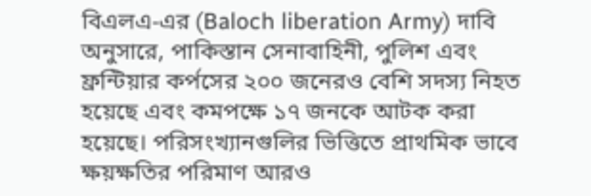বিএলএ-এর (Baloch liberation Army) দাবি অনুসারে, পাকিস্তান সেনাবাহিনী, পুলিশ এবং ফ্রন্টিয়ার কর্পসের ২০০ জনেরও বেশি সদস্য নিহত হয়েছে এবং কমপক্ষে ১৭ জনকে আটক করা হয়েছে। পরিসংখ্যানগুলির ভিত্তিতে প্রাথমিক ভাবে ক্ষয়ক্ষতির পরিমাণ আরও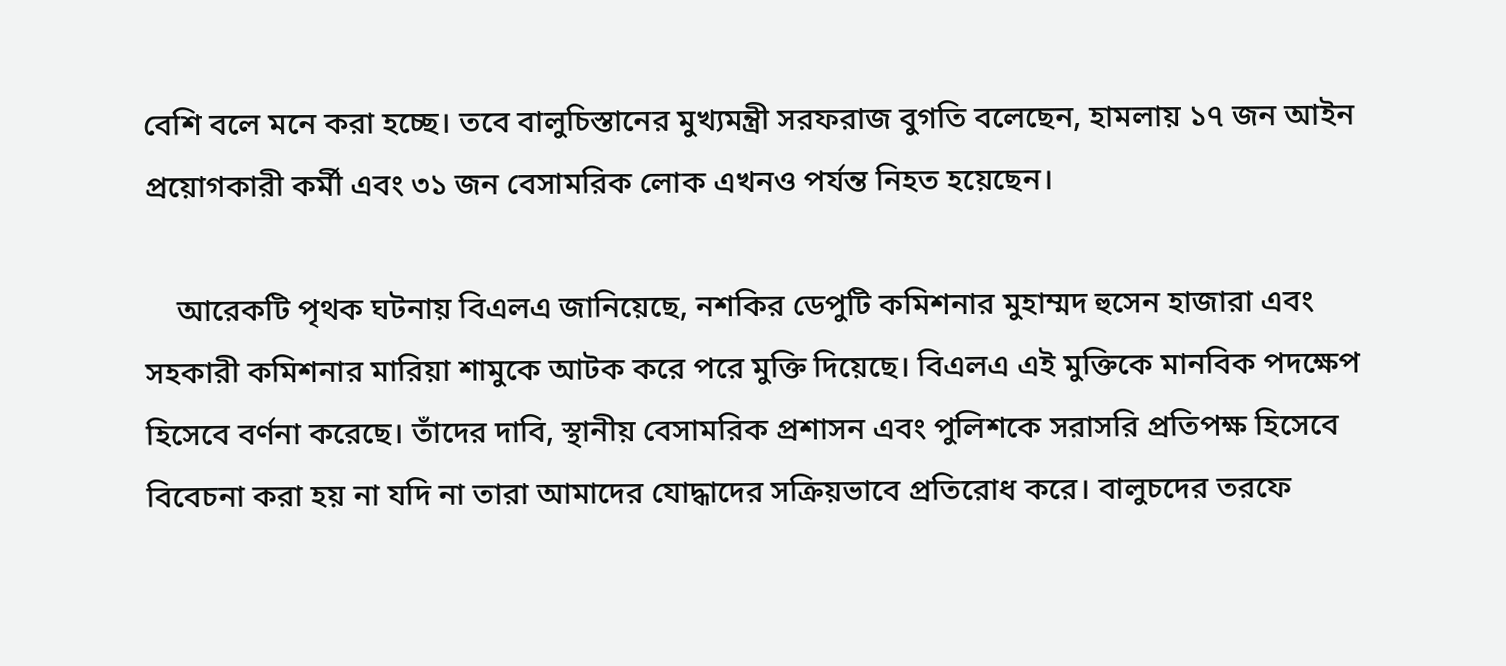বেশি বলে মনে করা হচ্ছে। তবে বালুচিস্তানের মুখ্যমন্ত্রী সরফরাজ বুগতি বলেছেন, হামলায় ১৭ জন আইন প্রয়োগকারী কর্মী এবং ৩১ জন বেসামরিক লোক এখনও পর্যন্ত নিহত হয়েছেন।

    আরেকটি পৃথক ঘটনায় বিএলএ জানিয়েছে, নশকির ডেপুটি কমিশনার মুহাম্মদ হুসেন হাজারা এবং সহকারী কমিশনার মারিয়া শামুকে আটক করে পরে মুক্তি দিয়েছে। বিএলএ এই মুক্তিকে মানবিক পদক্ষেপ হিসেবে বর্ণনা করেছে। তাঁদের দাবি, স্থানীয় বেসামরিক প্রশাসন এবং পুলিশকে সরাসরি প্রতিপক্ষ হিসেবে বিবেচনা করা হয় না যদি না তারা আমাদের যোদ্ধাদের সক্রিয়ভাবে প্রতিরোধ করে। বালুচদের তরফে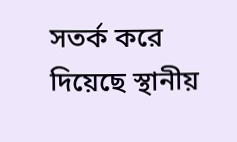সতর্ক করে দিয়েছে স্থানীয়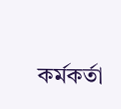কর্মকর্তা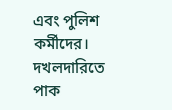এবং পুলিশ কর্মীদের। দখলদারিতে পাক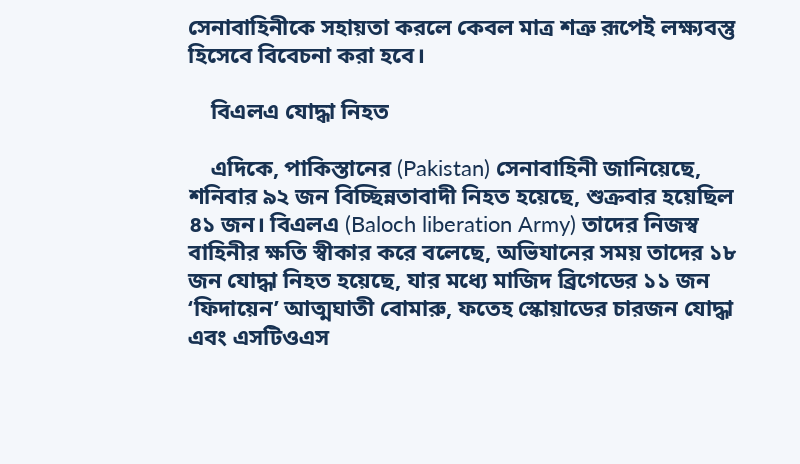সেনাবাহিনীকে সহায়তা করলে কেবল মাত্র শত্রু রূপেই লক্ষ্যবস্তু হিসেবে বিবেচনা করা হবে।

    বিএলএ যোদ্ধা নিহত

    এদিকে, পাকিস্তানের (Pakistan) সেনাবাহিনী জানিয়েছে, শনিবার ৯২ জন বিচ্ছিন্নতাবাদী নিহত হয়েছে, শুক্রবার হয়েছিল ৪১ জন। বিএলএ (Baloch liberation Army) তাদের নিজস্ব বাহিনীর ক্ষতি স্বীকার করে বলেছে, অভিযানের সময় তাদের ১৮ জন যোদ্ধা নিহত হয়েছে, যার মধ্যে মাজিদ ব্রিগেডের ১১ জন ‘ফিদায়েন’ আত্মঘাতী বোমারু, ফতেহ স্কোয়াডের চারজন যোদ্ধা এবং এসটিওএস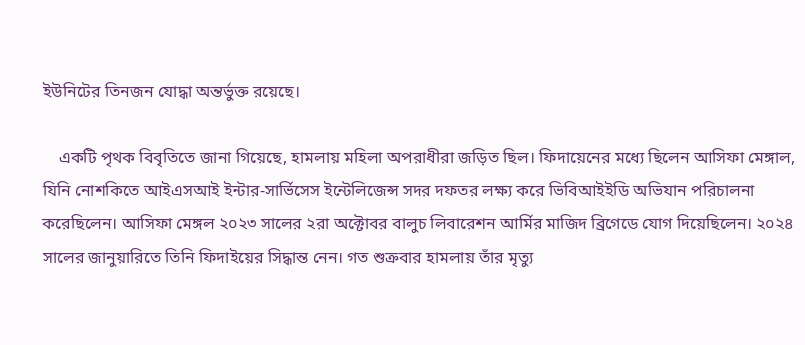ইউনিটের তিনজন যোদ্ধা অন্তর্ভুক্ত রয়েছে।

    একটি পৃথক বিবৃতিতে জানা গিয়েছে, হামলায় মহিলা অপরাধীরা জড়িত ছিল। ফিদায়েনের মধ্যে ছিলেন আসিফা মেঙ্গাল, যিনি নোশকিতে আইএসআই ইন্টার-সার্ভিসেস ইন্টেলিজেন্স সদর দফতর লক্ষ্য করে ভিবিআইইডি অভিযান পরিচালনা করেছিলেন। আসিফা মেঙ্গল ২০২৩ সালের ২রা অক্টোবর বালুচ লিবারেশন আর্মির মাজিদ ব্রিগেডে যোগ দিয়েছিলেন। ২০২৪ সালের জানুয়ারিতে তিনি ফিদাইয়ের সিদ্ধান্ত নেন। গত শুক্রবার হামলায় তাঁর মৃত্যু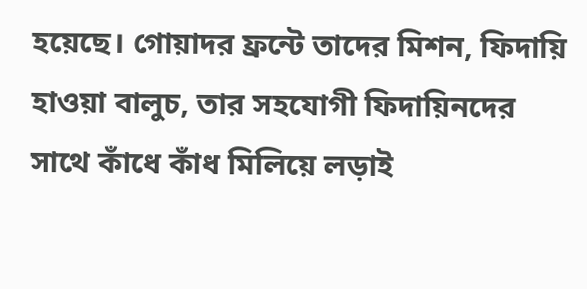হয়েছে। গোয়াদর ফ্রন্টে তাদের মিশন, ফিদায়ি হাওয়া বালুচ, তার সহযোগী ফিদায়িনদের সাথে কাঁধে কাঁধ মিলিয়ে লড়াই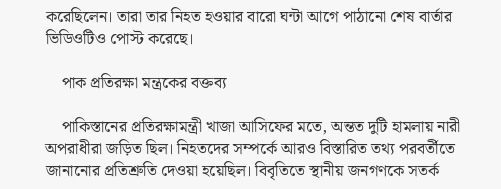করেছিলেন। তারা তার নিহত হওয়ার বারো ঘন্টা আগে পাঠানো শেষ বার্তার ভিডিওটিও পোস্ট করেছে।

    পাক প্রতিরক্ষা মন্ত্রকের বক্তব্য

    পাকিস্তানের প্রতিরক্ষামন্ত্রী খাজা আসিফের মতে, অন্তত দুটি হামলায় নারী অপরাধীরা জড়িত ছিল। নিহতদের সম্পর্কে আরও বিস্তারিত তথ্য পরবর্তীতে জানানোর প্রতিশ্রুতি দেওয়া হয়েছিল। বিবৃতিতে স্থানীয় জনগণকে সতর্ক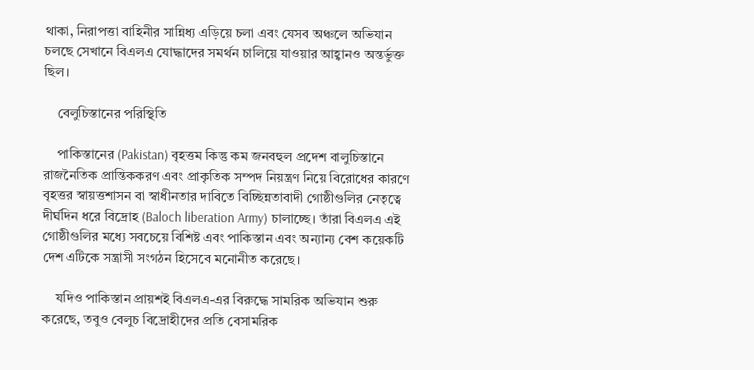থাকা, নিরাপত্তা বাহিনীর সান্নিধ্য এড়িয়ে চলা এবং যেসব অঞ্চলে অভিযান চলছে সেখানে বিএলএ যোদ্ধাদের সমর্থন চালিয়ে যাওয়ার আহ্বানও অন্তর্ভুক্ত ছিল।

    বেলুচিস্তানের পরিস্থিতি

    পাকিস্তানের (Pakistan) বৃহত্তম কিন্তু কম জনবহুল প্রদেশ বালুচিস্তানে রাজনৈতিক প্রান্তিককরণ এবং প্রাকৃতিক সম্পদ নিয়ন্ত্রণ নিয়ে বিরোধের কারণে বৃহত্তর স্বায়ত্তশাসন বা স্বাধীনতার দাবিতে বিচ্ছিন্নতাবাদী গোষ্ঠীগুলির নেতৃত্বে দীর্ঘদিন ধরে বিদ্রোহ (Baloch liberation Army) চালাচ্ছে। তাঁরা বিএলএ এই গোষ্ঠীগুলির মধ্যে সবচেয়ে বিশিষ্ট এবং পাকিস্তান এবং অন্যান্য বেশ কয়েকটি দেশ এটিকে সন্ত্রাসী সংগঠন হিসেবে মনোনীত করেছে।

    যদিও পাকিস্তান প্রায়শই বিএলএ-এর বিরুদ্ধে সামরিক অভিযান শুরু করেছে, তবুও বেলুচ বিদ্রোহীদের প্রতি বেসামরিক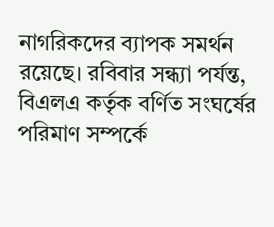নাগরিকদের ব্যাপক সমর্থন রয়েছে। রবিবার সন্ধ্যা পর্যন্ত, বিএলএ কর্তৃক বর্ণিত সংঘর্ষের পরিমাণ সম্পর্কে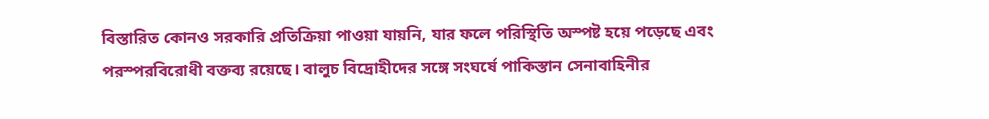বিস্তারিত কোনও সরকারি প্রতিক্রিয়া পাওয়া যায়নি, যার ফলে পরিস্থিতি অস্পষ্ট হয়ে পড়েছে এবং পরস্পরবিরোধী বক্তব্য রয়েছে। বালুচ বিদ্রোহীদের সঙ্গে সংঘর্ষে পাকিস্তান সেনাবাহিনীর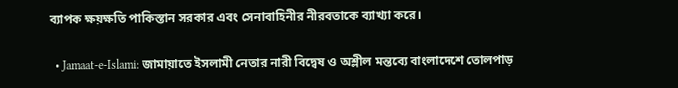ব্যাপক ক্ষয়ক্ষতি পাকিস্তান সরকার এবং সেনাবাহিনীর নীরবতাকে ব্যাখ্যা করে।

  • Jamaat-e-Islami: জামায়াতে ইসলামী নেতার নারী বিদ্বেষ ও অশ্লীল মন্তব্যে বাংলাদেশে তোলপাড়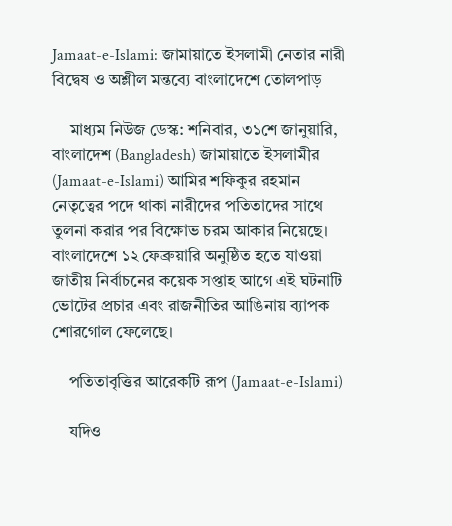Jamaat-e-Islami: জামায়াতে ইসলামী নেতার নারী বিদ্বেষ ও অশ্লীল মন্তব্যে বাংলাদেশে তোলপাড়

    মাধ্যম নিউজ ডেস্ক: শনিবার, ৩১শে জানুয়ারি, বাংলাদেশ (Bangladesh) জামায়াতে ইসলামীর (Jamaat-e-Islami) আমির শফিকুর রহমান নেতৃত্বের পদে থাকা নারীদের পতিতাদের সাথে তুলনা করার পর বিক্ষোভ চরম আকার নিয়েছে। বাংলাদেশে ১২ ফেব্রুয়ারি অনুষ্ঠিত হতে যাওয়া জাতীয় নির্বাচনের কয়েক সপ্তাহ আগে এই ঘটনাটি ভোটের প্রচার এবং রাজনীতির আঙিনায় ব্যাপক শোরগোল ফেলেছে।

    পতিতাবৃত্তির আরেকটি রূপ (Jamaat-e-Islami)

    যদিও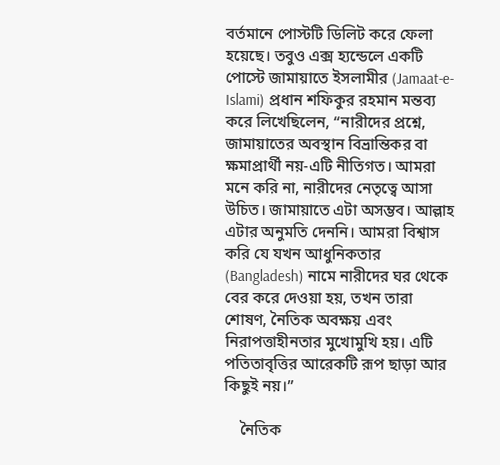বর্তমানে পোস্টটি ডিলিট করে ফেলা হয়েছে। তবুও এক্স হ্যন্ডেলে একটি পোস্টে জামায়াতে ইসলামীর (Jamaat-e-Islami) প্রধান শফিকুর রহমান মন্তব্য করে লিখেছিলেন, “নারীদের প্রশ্নে, জামায়াতের অবস্থান বিভ্রান্তিকর বা ক্ষমাপ্রার্থী নয়-এটি নীতিগত। আমরা মনে করি না, নারীদের নেতৃত্বে আসা উচিত। জামায়াতে এটা অসম্ভব। আল্লাহ এটার অনুমতি দেননি। আমরা বিশ্বাস করি যে যখন আধুনিকতার (Bangladesh) নামে নারীদের ঘর থেকে বের করে দেওয়া হয়, তখন তারা শোষণ, নৈতিক অবক্ষয় এবং নিরাপত্তাহীনতার মুখোমুখি হয়। এটি পতিতাবৃত্তির আরেকটি রূপ ছাড়া আর কিছুই নয়।”

    নৈতিক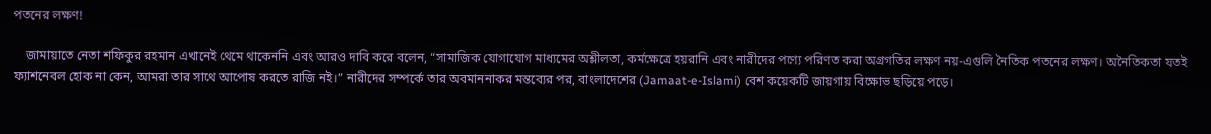পতনের লক্ষণ!

    জামায়াতে নেতা শফিকুর রহমান এখানেই থেমে থাকেননি এবং আরও দাবি করে বলেন, “সামাজিক যোগাযোগ মাধ্যমের অশ্লীলতা, কর্মক্ষেত্রে হয়রানি এবং নারীদের পণ্যে পরিণত করা অগ্রগতির লক্ষণ নয়-এগুলি নৈতিক পতনের লক্ষণ। অনৈতিকতা যতই ফ্যাশনেবল হোক না কেন, আমরা তার সাথে আপোষ করতে রাজি নই।” নারীদের সম্পর্কে তার অবমাননাকর মন্তব্যের পর, বাংলাদেশের (Jamaat-e-Islami) বেশ কয়েকটি জায়গায় বিক্ষোভ ছড়িয়ে পড়ে।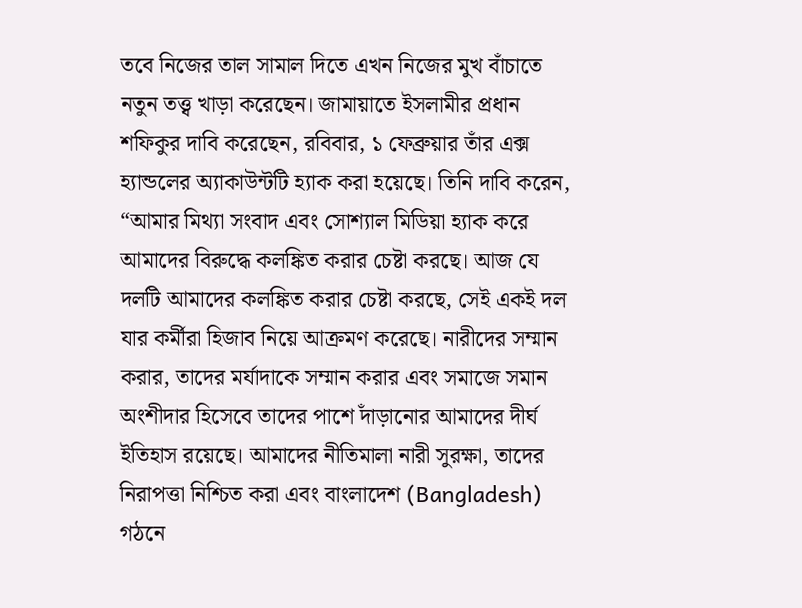তবে নিজের তাল সামাল দিতে এখন নিজের মুখ বাঁচাতে নতুন তত্ত্ব খাড়া করেছেন। জামায়াতে ইসলামীর প্রধান শফিকুর দাবি করেছেন, রবিবার, ১ ফেব্রুয়ার তাঁর এক্স হ্যান্ডলের অ্যাকাউন্টটি হ্যাক করা হয়েছে। তিনি দাবি করেন, “আমার মিথ্যা সংবাদ এবং সোশ্যাল মিডিয়া হ্যাক করে আমাদের বিরুদ্ধে কলঙ্কিত করার চেষ্টা করছে। আজ যে দলটি আমাদের কলঙ্কিত করার চেষ্টা করছে, সেই একই দল যার কর্মীরা হিজাব নিয়ে আক্রমণ করেছে। নারীদের সম্মান করার, তাদের মর্যাদাকে সম্মান করার এবং সমাজে সমান অংশীদার হিসেবে তাদের পাশে দাঁড়ানোর আমাদের দীর্ঘ ইতিহাস রয়েছে। আমাদের নীতিমালা নারী সুরক্ষা, তাদের নিরাপত্তা নিশ্চিত করা এবং বাংলাদেশ (Bangladesh) গঠনে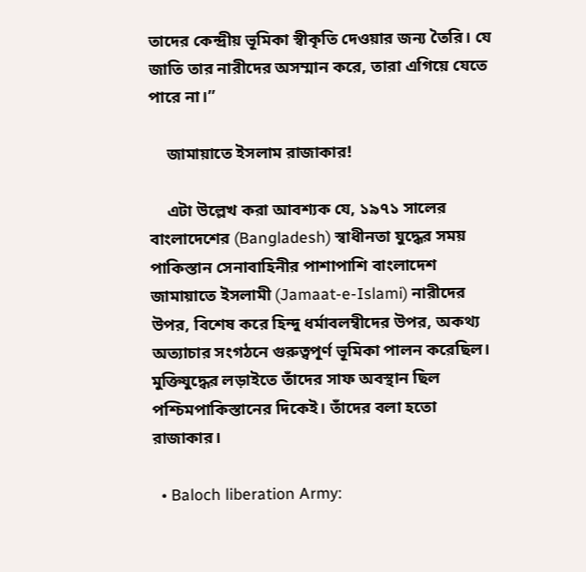তাদের কেন্দ্রীয় ভূমিকা স্বীকৃতি দেওয়ার জন্য তৈরি। যে জাতি তার নারীদের অসম্মান করে, তারা এগিয়ে যেতে পারে না।”

    জামায়াতে ইসলাম রাজাকার!

    এটা উল্লেখ করা আবশ্যক যে, ১৯৭১ সালের বাংলাদেশের (Bangladesh) স্বাধীনতা যুদ্ধের সময় পাকিস্তান সেনাবাহিনীর পাশাপাশি বাংলাদেশ জামায়াতে ইসলামী (Jamaat-e-Islami) নারীদের উপর, বিশেষ করে হিন্দু ধর্মাবলম্বীদের উপর, অকথ্য অত্যাচার সংগঠনে গুরুত্বপূর্ণ ভূমিকা পালন করেছিল। মুক্তিযুদ্ধের লড়াইতে তাঁদের সাফ অবস্থান ছিল পশ্চিমপাকিস্তানের দিকেই। তাঁদের বলা হতো রাজাকার।

  • Baloch liberation Army: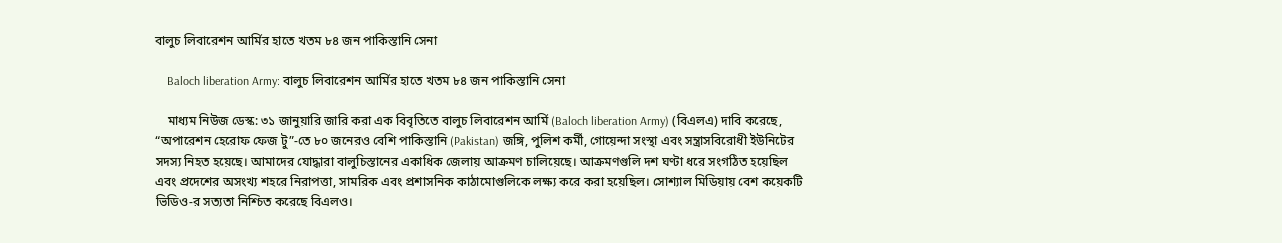বালুচ লিবারেশন আর্মির হাতে খতম ৮৪ জন পাকিস্তানি সেনা

    Baloch liberation Army: বালুচ লিবারেশন আর্মির হাতে খতম ৮৪ জন পাকিস্তানি সেনা

    মাধ্যম নিউজ ডেস্ক: ৩১ জানুয়ারি জারি করা এক বিবৃতিতে বালুচ লিবারেশন আর্মি (Baloch liberation Army) (বিএলএ) দাবি করেছে, “অপারেশন হেরোফ ফেজ টু”-তে ৮০ জনেরও বেশি পাকিস্তানি (Pakistan) জঙ্গি, পুলিশ কর্মী, গোয়েন্দা সংস্থা এবং সন্ত্রাসবিরোধী ইউনিটের সদস্য নিহত হয়েছে। আমাদের যোদ্ধারা বালুচিস্তানের একাধিক জেলায় আক্রমণ চালিয়েছে। আক্রমণগুলি দশ ঘণ্টা ধরে সংগঠিত হয়েছিল এবং প্রদেশের অসংখ্য শহরে নিরাপত্তা, সামরিক এবং প্রশাসনিক কাঠামোগুলিকে লক্ষ্য করে করা হয়েছিল। সোশ্যাল মিডিয়ায় বেশ কয়েকটি ভিডিও-র সত্যতা নিশ্চিত করেছে বিএলও।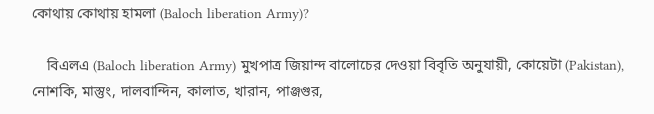কোথায় কোথায় হামলা (Baloch liberation Army)?

    বিএলএ (Baloch liberation Army) মুখপাত্র জিয়ান্দ বালোচের দেওয়া বিবৃতি অনুযায়ী, কোয়েটা (Pakistan), নোশকি, মাস্তুং, দালবান্দিন, কালাত, খারান, পাঞ্জগুর,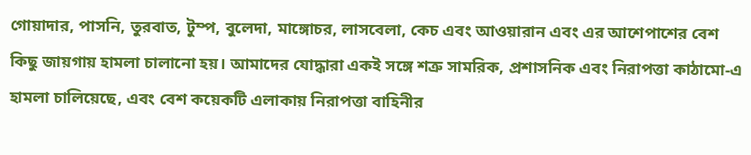গোয়াদার, পাসনি, তুরবাত, টুম্প, বুলেদা, মাঙ্গোচর, লাসবেলা, কেচ এবং আওয়ারান এবং এর আশেপাশের বেশ কিছু জায়গায় হামলা চালানো হয়। আমাদের যোদ্ধারা একই সঙ্গে শত্রু সামরিক, প্রশাসনিক এবং নিরাপত্তা কাঠামো-এ হামলা চালিয়েছে, এবং বেশ কয়েকটি এলাকায় নিরাপত্তা বাহিনীর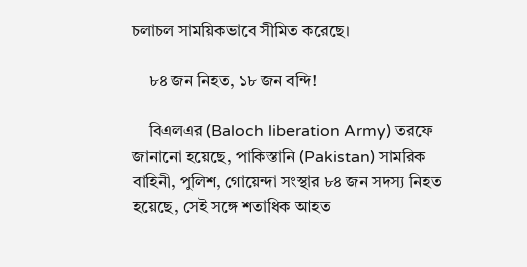চলাচল সাময়িকভাবে সীমিত করেছে।

    ৮৪ জন নিহত, ১৮ জন বন্দি!

    বিএলএর (Baloch liberation Army) তরফে জানানো হয়েছে, পাকিস্তানি (Pakistan) সামরিক বাহিনী, পুলিশ, গোয়েন্দা সংস্থার ৮৪ জন সদস্য নিহত হয়েছে, সেই সঙ্গে শতাধিক আহত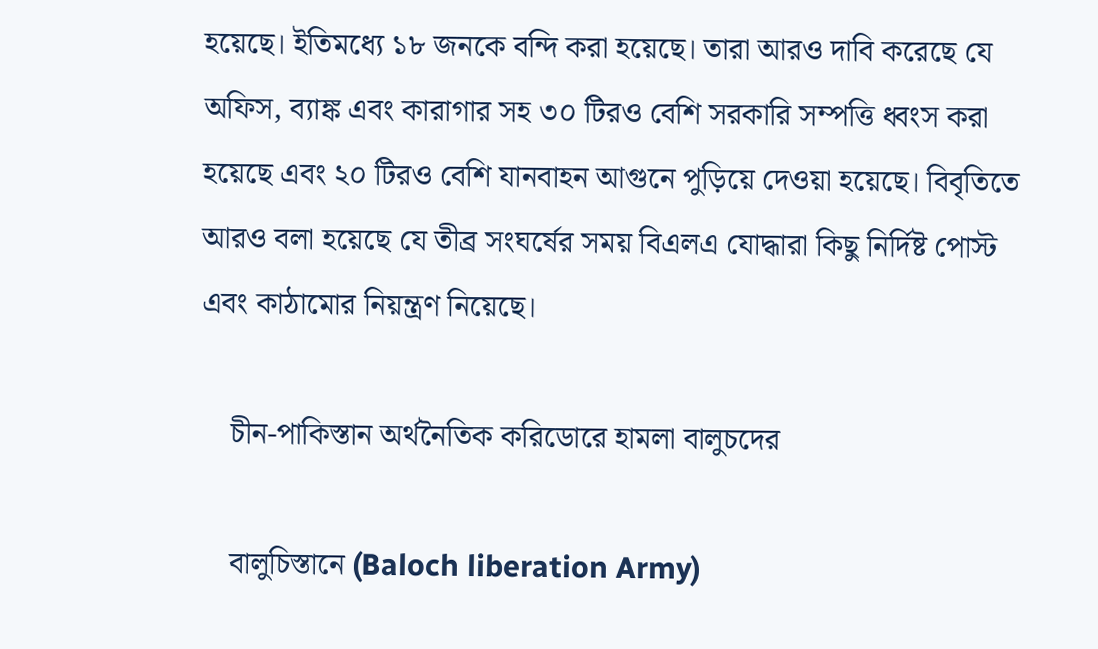হয়েছে। ইতিমধ্যে ১৮ জনকে বন্দি করা হয়েছে। তারা আরও দাবি করেছে যে অফিস, ব্যাঙ্ক এবং কারাগার সহ ৩০ টিরও বেশি সরকারি সম্পত্তি ধ্বংস করা হয়েছে এবং ২০ টিরও বেশি যানবাহন আগুনে পুড়িয়ে দেওয়া হয়েছে। বিবৃতিতে আরও বলা হয়েছে যে তীব্র সংঘর্ষের সময় বিএলএ যোদ্ধারা কিছু নির্দিষ্ট পোস্ট এবং কাঠামোর নিয়ন্ত্রণ নিয়েছে।

    চীন-পাকিস্তান অর্থনৈতিক করিডোরে হামলা বালুচদের

    বালুচিস্তানে (Baloch liberation Army)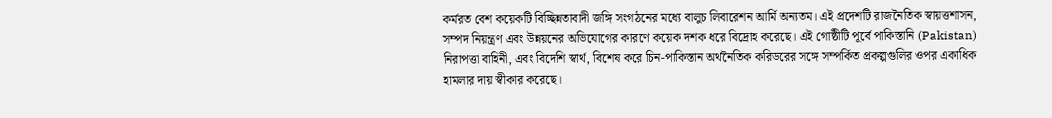কর্মরত বেশ কয়েকটি বিচ্ছিন্নতাবাদী জঙ্গি সংগঠনের মধ্যে বালুচ লিবারেশন আর্মি অন্যতম। এই প্রদেশটি রাজনৈতিক স্বায়ত্তশাসন, সম্পদ নিয়ন্ত্রণ এবং উন্নয়নের অভিযোগের কারণে কয়েক দশক ধরে বিদ্রোহ করেছে। এই গোষ্ঠীটি পূর্বে পাকিস্তানি (Pakistan) নিরাপত্তা বাহিনী, এবং বিদেশি স্বার্থ, বিশেষ করে চিন-পাকিস্তান অর্থনৈতিক করিডরের সঙ্গে সম্পর্কিত প্রকল্পগুলির ওপর একাধিক হামলার দায় স্বীকার করেছে।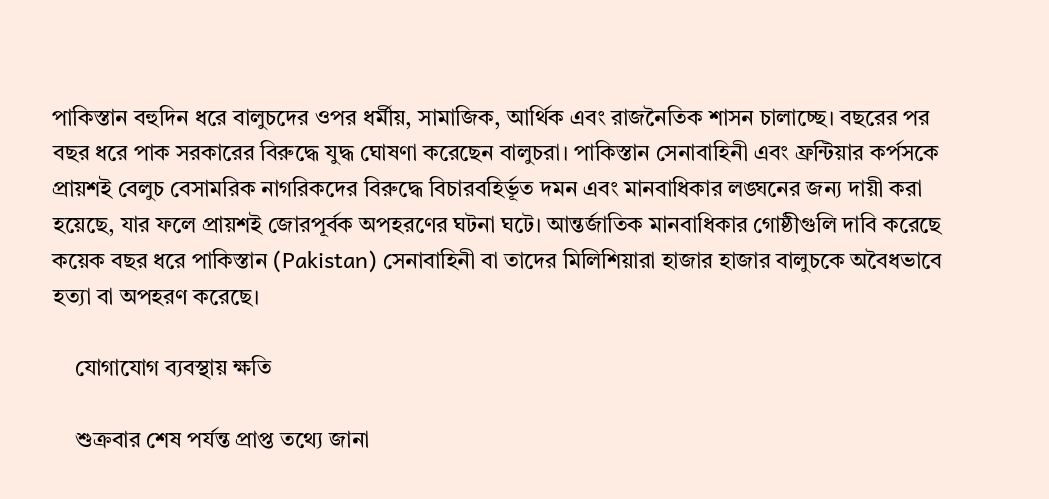পাকিস্তান বহুদিন ধরে বালুচদের ওপর ধর্মীয়, সামাজিক, আর্থিক এবং রাজনৈতিক শাসন চালাচ্ছে। বছরের পর বছর ধরে পাক সরকারের বিরুদ্ধে যুদ্ধ ঘোষণা করেছেন বালুচরা। পাকিস্তান সেনাবাহিনী এবং ফ্রন্টিয়ার কর্পসকে প্রায়শই বেলুচ বেসামরিক নাগরিকদের বিরুদ্ধে বিচারবহির্ভূত দমন এবং মানবাধিকার লঙ্ঘনের জন্য দায়ী করা হয়েছে, যার ফলে প্রায়শই জোরপূর্বক অপহরণের ঘটনা ঘটে। আন্তর্জাতিক মানবাধিকার গোষ্ঠীগুলি দাবি করেছে  কয়েক বছর ধরে পাকিস্তান (Pakistan) সেনাবাহিনী বা তাদের মিলিশিয়ারা হাজার হাজার বালুচকে অবৈধভাবে হত্যা বা অপহরণ করেছে।

    যোগাযোগ ব্যবস্থায় ক্ষতি

    শুক্রবার শেষ পর্যন্ত প্রাপ্ত তথ্যে জানা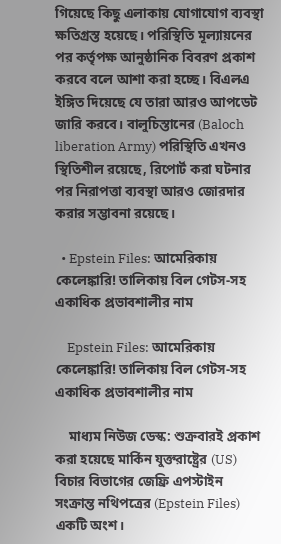গিয়েছে কিছু এলাকায় যোগাযোগ ব্যবস্থা ক্ষতিগ্রস্ত হয়েছে। পরিস্থিতি মূল্যায়নের পর কর্তৃপক্ষ আনুষ্ঠানিক বিবরণ প্রকাশ করবে বলে আশা করা হচ্ছে। বিএলএ ইঙ্গিত দিয়েছে যে তারা আরও আপডেট জারি করবে। বালুচিস্তানের (Baloch liberation Army) পরিস্থিতি এখনও স্থিতিশীল রয়েছে, রিপোর্ট করা ঘটনার পর নিরাপত্তা ব্যবস্থা আরও জোরদার করার সম্ভাবনা রয়েছে।

  • Epstein Files: আমেরিকায় কেলেঙ্কারি! তালিকায় বিল গেটস-সহ একাধিক প্রভাবশালীর নাম

    Epstein Files: আমেরিকায় কেলেঙ্কারি! তালিকায় বিল গেটস-সহ একাধিক প্রভাবশালীর নাম

    মাধ্যম নিউজ ডেস্ক: শুক্রবারই প্রকাশ করা হয়েছে মার্কিন যুক্তরাষ্ট্রের (US) বিচার বিভাগের জেফ্রি এপস্টাইন সংক্রান্ত নথিপত্রের (Epstein Files) একটি অংশ।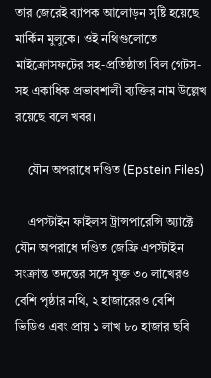তার জেরেই ব্যাপক আলোড়ন সৃষ্টি হয়েছে মার্কিন মুলুকে। ওই নথিগুলোতে মাইক্রোসফটের সহ-প্রতিষ্ঠাতা বিল গেটস-সহ একাধিক প্রভাবশালী ব্যক্তির নাম উল্লেখ রয়েছে বলে খবর।

    যৌন অপরাধে দণ্ডিত (Epstein Files)

    এপস্টাইন ফাইলস ট্রান্সপারেন্সি অ্যাক্টে যৌন অপরাধে দণ্ডিত জেফ্রি এপস্টাইন সংক্রান্ত তদন্তের সঙ্গে যুক্ত ৩০ লাখেরও বেশি পৃষ্ঠার নথি, ২ হাজারেরও বেশি ভিডিও এবং প্রায় ১ লাখ ৮০ হাজার ছবি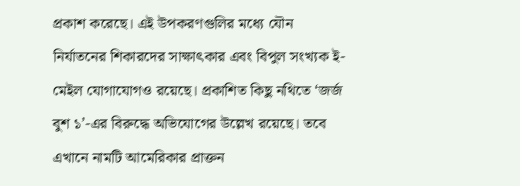প্রকাশ করেছে। এই উপকরণগুলির মধ্যে যৌন নির্যাতনের শিকারদের সাক্ষাৎকার এবং বিপুল সংখ্যক ই-মেইল যোগাযোগও রয়েছে। প্রকাশিত কিছু নথিতে ‘জর্জ বুশ ১’-এর বিরুদ্ধে অভিযোগের উল্লেখ রয়েছে। তবে এখানে নামটি আমেরিকার প্রাক্তন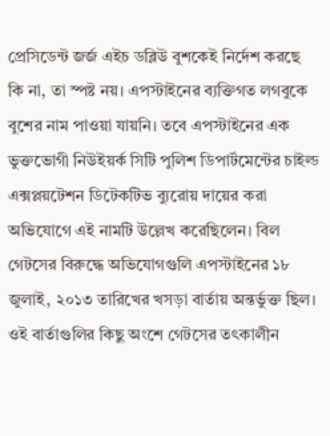প্রেসিডেন্ট জর্জ এইচ ডব্লিউ বুশকেই নির্দেশ করছে কি না, তা স্পষ্ট নয়। এপস্টাইনের ব্যক্তিগত লগবুকে বুশের নাম পাওয়া যায়নি। তবে এপস্টাইনের এক ভুক্তভোগী নিউইয়র্ক সিটি পুলিশ ডিপার্টমেন্টের চাইল্ড এক্সপ্লয়টেশন ডিটেকটিভ ব্যুরোয় দায়ের করা অভিযোগে এই নামটি উল্লেখ করেছিলেন। বিল গেটসের বিরুদ্ধে অভিযোগগুলি এপস্টাইনের ১৮ জুলাই, ২০১৩ তারিখের খসড়া বার্তায় অন্তর্ভুক্ত ছিল। ওই বার্তাগুলির কিছু অংশে গেটসের তৎকালীন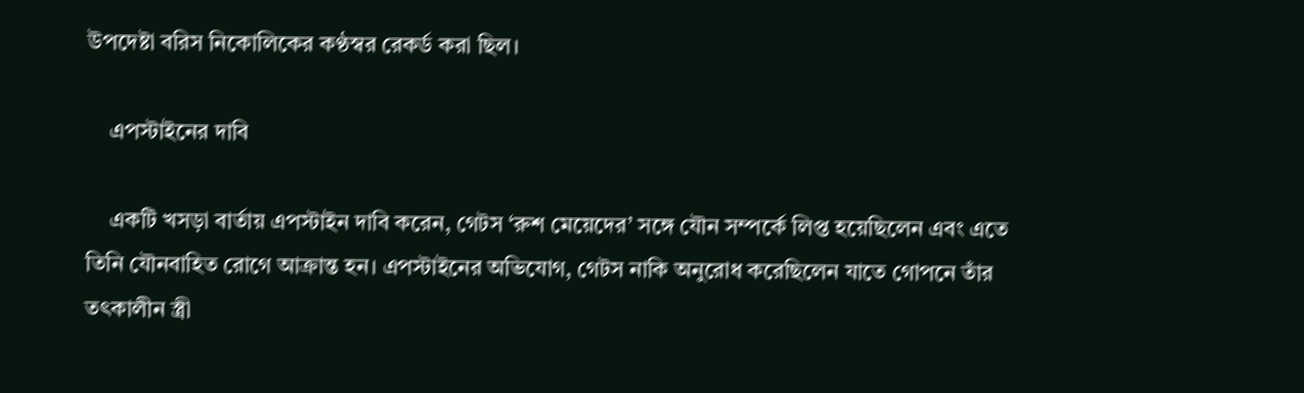উপদেষ্টা বরিস নিকোলিকের কণ্ঠস্বর রেকর্ড করা ছিল।

    এপস্টাইনের দাবি

    একটি খসড়া বার্তায় এপস্টাইন দাবি করেন, গেটস ‘রুশ মেয়েদের’ সঙ্গে যৌন সম্পর্কে লিপ্ত হয়েছিলেন এবং এতে তিনি যৌনবাহিত রোগে আক্রান্ত হন। এপস্টাইনের অভিযোগ, গেটস নাকি অনুরোধ করেছিলেন যাতে গোপনে তাঁর তৎকালীন স্ত্রী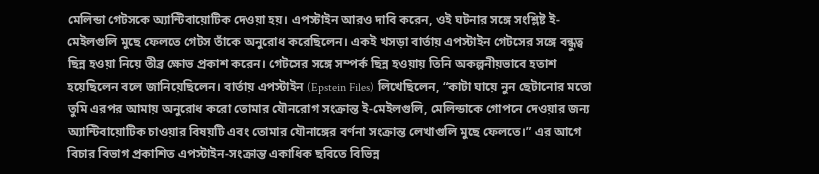মেলিন্ডা গেটসকে অ্যান্টিবায়োটিক দেওয়া হয়। এপস্টাইন আরও দাবি করেন, ওই ঘটনার সঙ্গে সংশ্লিষ্ট ই-মেইলগুলি মুছে ফেলতে গেটস তাঁকে অনুরোধ করেছিলেন। একই খসড়া বার্তায় এপস্টাইন গেটসের সঙ্গে বন্ধুত্ব ছিন্ন হওয়া নিয়ে তীব্র ক্ষোভ প্রকাশ করেন। গেটসের সঙ্গে সম্পর্ক ছিন্ন হওয়ায় তিনি অকল্পনীয়ভাবে হতাশ হয়েছিলেন বলে জানিয়েছিলেন। বার্তায় এপস্টাইন (Epstein Files) লিখেছিলেন, “কাটা ঘায়ে নুন ছেটানোর মতো তুমি এরপর আমায় অনুরোধ করো তোমার যৌনরোগ সংক্রান্ত ই-মেইলগুলি, মেলিন্ডাকে গোপনে দেওয়ার জন্য অ্যান্টিবায়োটিক চাওয়ার বিষয়টি এবং তোমার যৌনাঙ্গের বর্ণনা সংক্রান্ত লেখাগুলি মুছে ফেলতে।” এর আগে বিচার বিভাগ প্রকাশিত এপস্টাইন-সংক্রান্ত একাধিক ছবিতে বিভিন্ন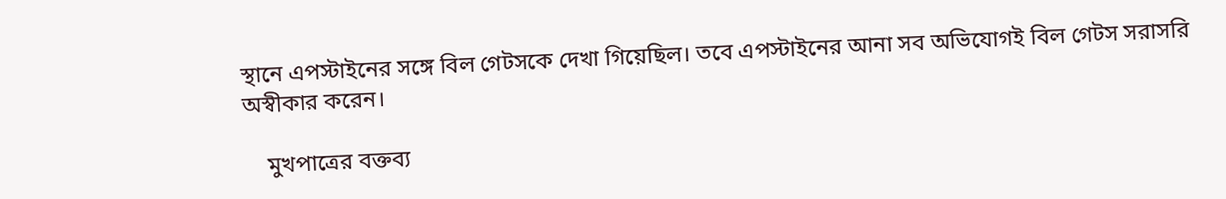স্থানে এপস্টাইনের সঙ্গে বিল গেটসকে দেখা গিয়েছিল। তবে এপস্টাইনের আনা সব অভিযোগই বিল গেটস সরাসরি অস্বীকার করেন।

    মুখপাত্রের বক্তব্য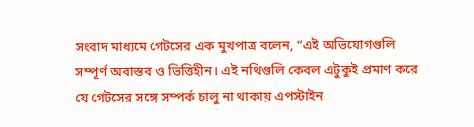সংবাদ মাধ্যমে গেটসের এক মুখপাত্র বলেন, “এই অভিযোগগুলি সম্পূর্ণ অবাস্তব ও ভিত্তিহীন। এই নথিগুলি কেবল এটুকুই প্রমাণ করে যে গেটসের সঙ্গে সম্পর্ক চালু না থাকায় এপস্টাইন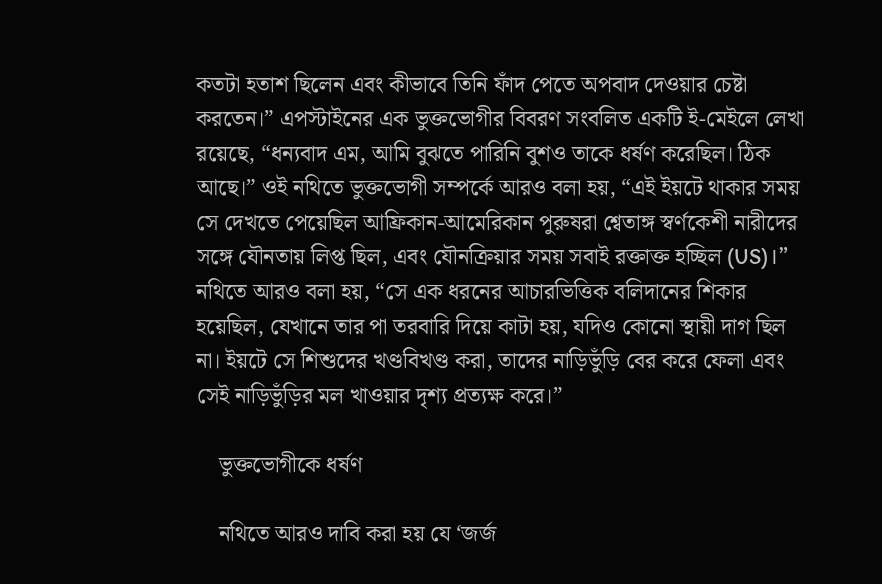কতটা হতাশ ছিলেন এবং কীভাবে তিনি ফাঁদ পেতে অপবাদ দেওয়ার চেষ্টা করতেন।” এপস্টাইনের এক ভুক্তভোগীর বিবরণ সংবলিত একটি ই-মেইলে লেখা রয়েছে, “ধন্যবাদ এম, আমি বুঝতে পারিনি বুশও তাকে ধর্ষণ করেছিল। ঠিক আছে।” ওই নথিতে ভুক্তভোগী সম্পর্কে আরও বলা হয়, “এই ইয়টে থাকার সময় সে দেখতে পেয়েছিল আফ্রিকান-আমেরিকান পুরুষরা শ্বেতাঙ্গ স্বর্ণকেশী নারীদের সঙ্গে যৌনতায় লিপ্ত ছিল, এবং যৌনক্রিয়ার সময় সবাই রক্তাক্ত হচ্ছিল (US)।” নথিতে আরও বলা হয়, “সে এক ধরনের আচারভিত্তিক বলিদানের শিকার হয়েছিল, যেখানে তার পা তরবারি দিয়ে কাটা হয়, যদিও কোনো স্থায়ী দাগ ছিল না। ইয়টে সে শিশুদের খণ্ডবিখণ্ড করা, তাদের নাড়িভুঁড়ি বের করে ফেলা এবং সেই নাড়িভুঁড়ির মল খাওয়ার দৃশ্য প্রত্যক্ষ করে।”

    ভুক্তভোগীকে ধর্ষণ

    নথিতে আরও দাবি করা হয় যে ‘জর্জ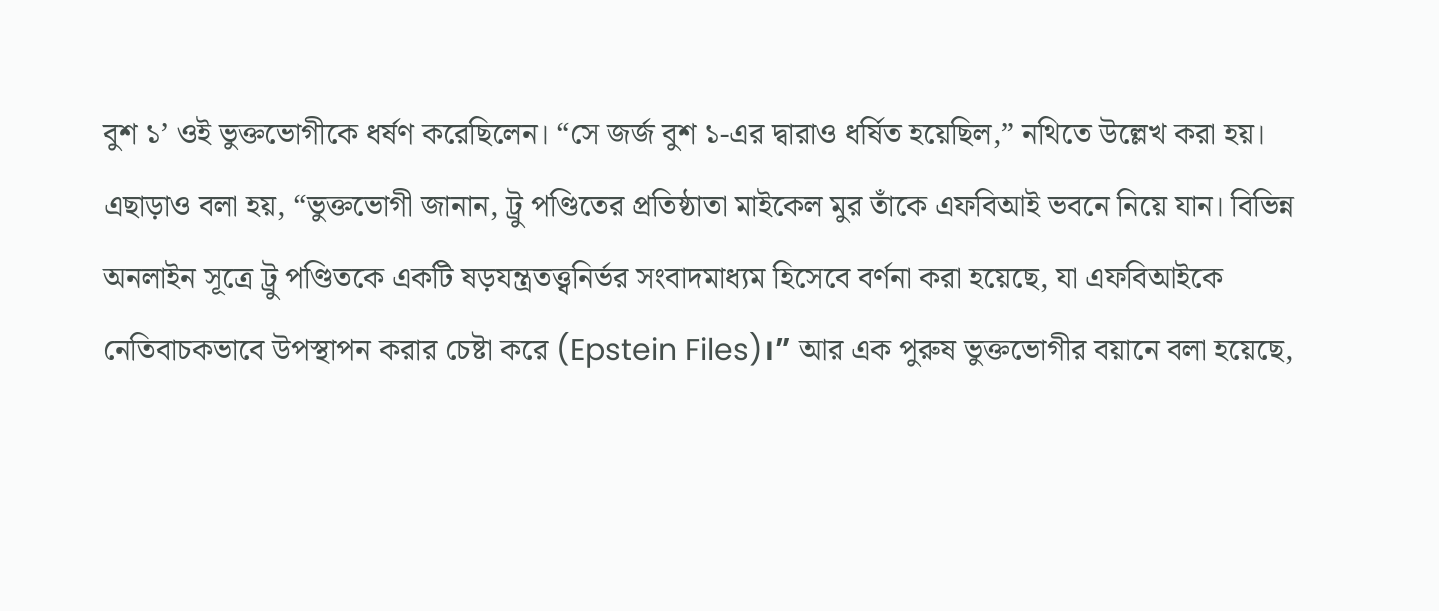বুশ ১’ ওই ভুক্তভোগীকে ধর্ষণ করেছিলেন। “সে জর্জ বুশ ১-এর দ্বারাও ধর্ষিত হয়েছিল,” নথিতে উল্লেখ করা হয়। এছাড়াও বলা হয়, “ভুক্তভোগী জানান, ট্রু পণ্ডিতের প্রতিষ্ঠাতা মাইকেল মুর তাঁকে এফবিআই ভবনে নিয়ে যান। বিভিন্ন অনলাইন সূত্রে ট্রু পণ্ডিতকে একটি ষড়যন্ত্রতত্ত্বনির্ভর সংবাদমাধ্যম হিসেবে বর্ণনা করা হয়েছে, যা এফবিআইকে নেতিবাচকভাবে উপস্থাপন করার চেষ্টা করে (Epstein Files)।” আর এক পুরুষ ভুক্তভোগীর বয়ানে বলা হয়েছে,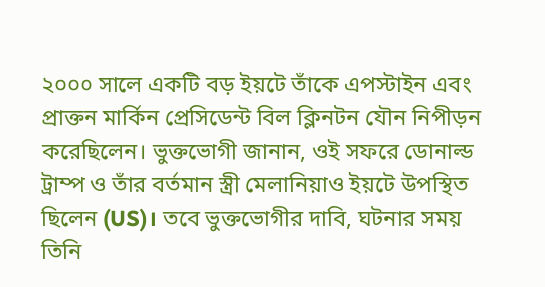২০০০ সালে একটি বড় ইয়টে তাঁকে এপস্টাইন এবং প্রাক্তন মার্কিন প্রেসিডেন্ট বিল ক্লিনটন যৌন নিপীড়ন করেছিলেন। ভুক্তভোগী জানান, ওই সফরে ডোনাল্ড ট্রাম্প ও তাঁর বর্তমান স্ত্রী মেলানিয়াও ইয়টে উপস্থিত ছিলেন (US)। তবে ভুক্তভোগীর দাবি, ঘটনার সময় তিনি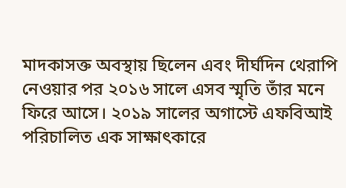মাদকাসক্ত অবস্থায় ছিলেন এবং দীর্ঘদিন থেরাপি নেওয়ার পর ২০১৬ সালে এসব স্মৃতি তাঁর মনে ফিরে আসে। ২০১৯ সালের অগাস্টে এফবিআই পরিচালিত এক সাক্ষাৎকারে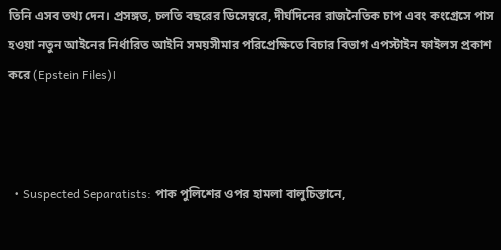তিনি এসব তথ্য দেন। প্রসঙ্গত, চলতি বছরের ডিসেম্বরে, দীর্ঘদিনের রাজনৈতিক চাপ এবং কংগ্রেসে পাস হওয়া নতুন আইনের নির্ধারিত আইনি সময়সীমার পরিপ্রেক্ষিতে বিচার বিভাগ এপস্টাইন ফাইলস প্রকাশ করে (Epstein Files)।



  • Suspected Separatists: পাক পুলিশের ওপর হামলা বালুচিস্তানে,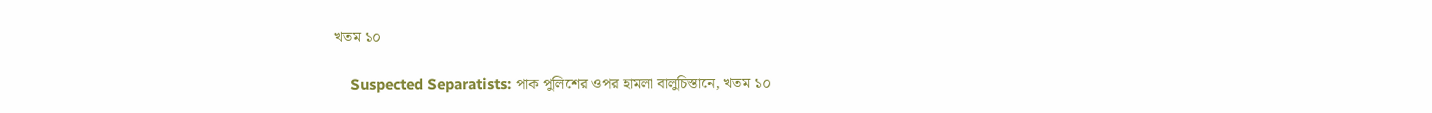খতম ১০

    Suspected Separatists: পাক পুলিশের ওপর হামলা বালুচিস্তানে, খতম ১০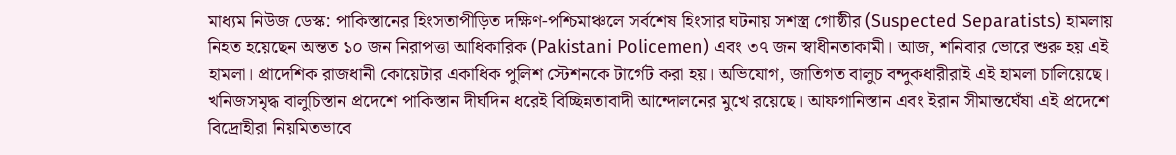মাধ্যম নিউজ ডেস্ক: পাকিস্তানের হিংসতাপীড়িত দক্ষিণ-পশ্চিমাঞ্চলে সর্বশেষ হিংসার ঘটনায় সশস্ত্র গোষ্ঠীর (Suspected Separatists) হামলায় নিহত হয়েছেন অন্তত ১০ জন নিরাপত্তা আধিকারিক (Pakistani Policemen) এবং ৩৭ জন স্বাধীনতাকামী। আজ, শনিবার ভোরে শুরু হয় এই হামলা। প্রাদেশিক রাজধানী কোয়েটার একাধিক পুলিশ স্টেশনকে টার্গেট করা হয়। অভিযোগ, জাতিগত বালুচ বন্দুকধারীরাই এই হামলা চালিয়েছে। খনিজসমৃদ্ধ বালুচিস্তান প্রদেশে পাকিস্তান দীর্ঘদিন ধরেই বিচ্ছিন্নতাবাদী আন্দোলনের মুখে রয়েছে। আফগানিস্তান এবং ইরান সীমান্তঘেঁষা এই প্রদেশে বিদ্রোহীরা নিয়মিতভাবে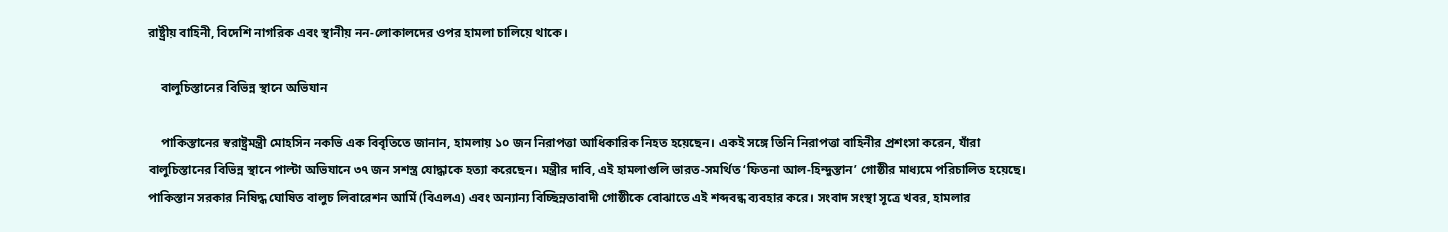রাষ্ট্রীয় বাহিনী, বিদেশি নাগরিক এবং স্থানীয় নন-লোকালদের ওপর হামলা চালিয়ে থাকে।

    বালুচিস্তানের বিভিন্ন স্থানে অভিযান

    পাকিস্তানের স্বরাষ্ট্রমন্ত্রী মোহসিন নকভি এক বিবৃতিতে জানান, হামলায় ১০ জন নিরাপত্তা আধিকারিক নিহত হয়েছেন। একই সঙ্গে তিনি নিরাপত্তা বাহিনীর প্রশংসা করেন, যাঁরা বালুচিস্তানের বিভিন্ন স্থানে পাল্টা অভিযানে ৩৭ জন সশস্ত্র যোদ্ধাকে হত্যা করেছেন। মন্ত্রীর দাবি, এই হামলাগুলি ভারত-সমর্থিত ‘ফিতনা আল-হিন্দুস্তান’ গোষ্ঠীর মাধ্যমে পরিচালিত হয়েছে। পাকিস্তান সরকার নিষিদ্ধ ঘোষিত বালুচ লিবারেশন আর্মি (বিএলএ) এবং অন্যান্য বিচ্ছিন্নতাবাদী গোষ্ঠীকে বোঝাতে এই শব্দবন্ধ ব্যবহার করে। সংবাদ সংস্থা সূত্রে খবর, হামলার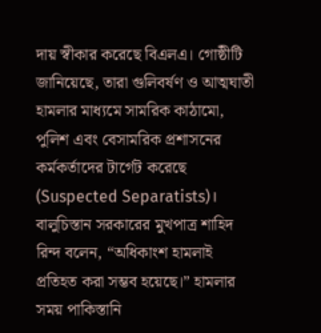দায় স্বীকার করেছে বিএলএ। গোষ্ঠীটি জানিয়েছে, তারা গুলিবর্ষণ ও আত্মঘাতী হামলার মাধ্যমে সামরিক কাঠামো, পুলিশ এবং বেসামরিক প্রশাসনের কর্মকর্তাদের টার্গেট করেছে (Suspected Separatists)। বালুচিস্তান সরকারের মুখপাত্র শাহিদ রিন্দ বলেন, “অধিকাংশ হামলাই প্রতিহত করা সম্ভব হয়েছে।” হামলার সময় পাকিস্তানি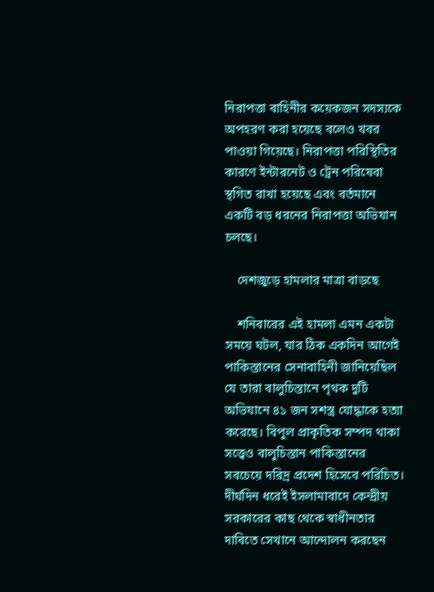নিরাপত্তা বাহিনীর কয়েকজন সদস্যকে অপহরণ করা হয়েছে বলেও খবর পাওয়া গিয়েছে। নিরাপত্তা পরিস্থিতির কারণে ইন্টারনেট ও ট্রেন পরিষেবা স্থগিত রাখা হয়েছে এবং বর্তমানে একটি বড় ধরনের নিরাপত্তা অভিযান চলছে।

    দেশজুড়ে হামলার মাত্রা বাড়ছে

    শনিবারের এই হামলা এমন একটা সময়ে ঘটল, যার ঠিক একদিন আগেই পাকিস্তানের সেনাবাহিনী জানিয়েছিল যে তারা বালুচিস্তানে পৃথক দুটি অভিযানে ৪১ জন সশস্ত্র যোদ্ধাকে হত্যা করেছে। বিপুল প্রাকৃতিক সম্পদ থাকা সত্ত্বেও বালুচিস্তান পাকিস্তানের সবচেয়ে দরিদ্র প্রদেশ হিসেবে পরিচিত। দীর্ঘদিন ধরেই ইসলামাবাদে কেন্দ্রীয় সরকারের কাছ থেকে স্বাধীনতার দাবিতে সেখানে আন্দোলন করছেন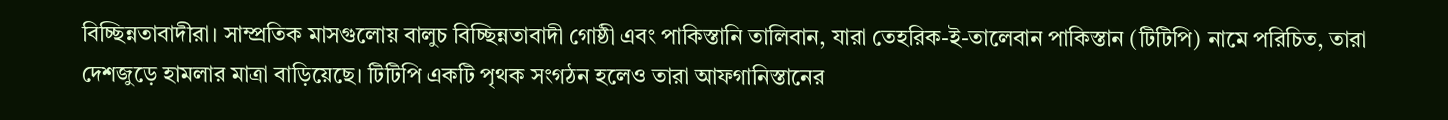বিচ্ছিন্নতাবাদীরা। সাম্প্রতিক মাসগুলোয় বালুচ বিচ্ছিন্নতাবাদী গোষ্ঠী এবং পাকিস্তানি তালিবান, যারা তেহরিক-ই-তালেবান পাকিস্তান (টিটিপি) নামে পরিচিত, তারা দেশজুড়ে হামলার মাত্রা বাড়িয়েছে। টিটিপি একটি পৃথক সংগঠন হলেও তারা আফগানিস্তানের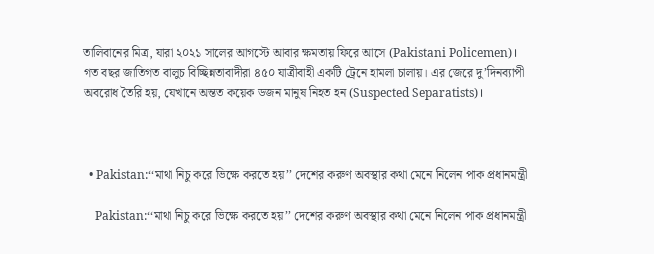তালিবানের মিত্র, যারা ২০২১ সালের আগস্টে আবার ক্ষমতায় ফিরে আসে (Pakistani Policemen)। গত বছর জাতিগত বালুচ বিচ্ছিন্নতাবাদীরা ৪৫০ যাত্রীবাহী একটি ট্রেনে হামলা চালায়। এর জেরে দু’দিনব্যাপী অবরোধ তৈরি হয়, যেখানে অন্তত কয়েক ডজন মানুষ নিহত হন (Suspected Separatists)।



  • Pakistan:‘‘মাথা নিচু করে ভিক্ষে করতে হয়’’ দেশের করুণ অবস্থার কথা মেনে নিলেন পাক প্রধানমন্ত্রী

    Pakistan:‘‘মাথা নিচু করে ভিক্ষে করতে হয়’’ দেশের করুণ অবস্থার কথা মেনে নিলেন পাক প্রধানমন্ত্রী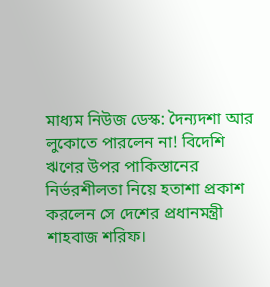মাধ্যম নিউজ ডেস্ক: দৈন্যদশা আর লুকোতে পারলেন না! বিদেশি ঋণের উপর পাকিস্তানের নির্ভরশীলতা নিয়ে হতাশা প্রকাশ করলেন সে দেশের প্রধানমন্ত্রী শাহবাজ শরিফ।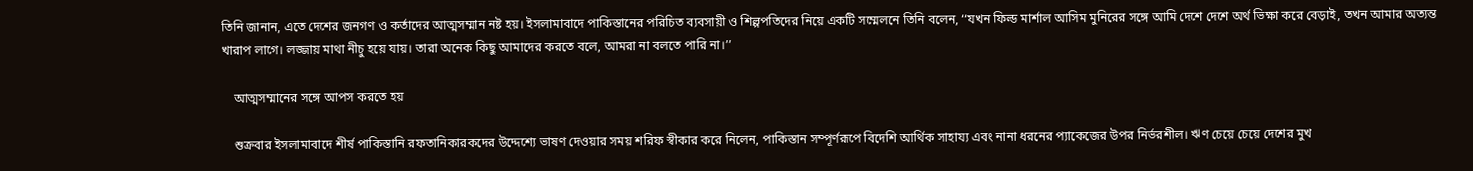তিনি জানান, এতে দেশের জনগণ ও কর্তাদের আত্মসম্মান নষ্ট হয়। ইসলামাবাদে পাকিস্তানের পরিচিত ব্যবসায়ী ও শিল্পপতিদের নিয়ে একটি সম্মেলনে তিনি বলেন, ‘‘যখন ফিল্ড মার্শাল আসিম মুনিরের সঙ্গে আমি দেশে দেশে অর্থ ভিক্ষা করে বেড়াই, তখন আমার অত্যন্ত খারাপ লাগে। লজ্জায় মাথা নীচু হয়ে যায়। তারা অনেক কিছু আমাদের করতে বলে, আমরা না বলতে পারি না।’’

    আত্মসম্মানের সঙ্গে আপস করতে হয়

    শুক্রবার ইসলামাবাদে শীর্ষ পাকিস্তানি রফতানিকারকদের উদ্দেশ্যে ভাষণ দেওয়ার সময় শরিফ স্বীকার করে নিলেন, পাকিস্তান সম্পূর্ণরূপে বিদেশি আর্থিক সাহায্য এবং নানা ধরনের প্যাকেজের উপর নির্ভরশীল। ঋণ চেয়ে চেয়ে দেশের মুখ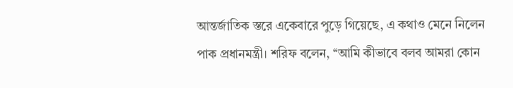আন্তর্জাতিক স্তরে একেবারে পুড়ে গিয়েছে, এ কথাও মেনে নিলেন পাক প্রধানমন্ত্রী। শরিফ বলেন, ‘‘আমি কীভাবে বলব আমরা কোন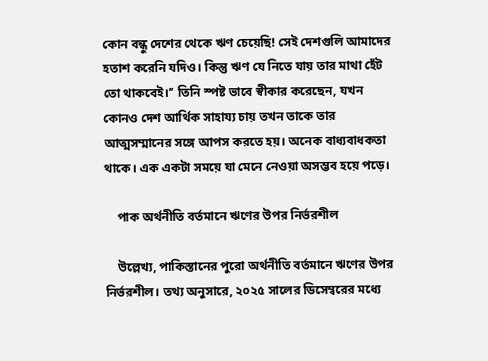কোন বন্ধু দেশের থেকে ঋণ চেয়েছি! সেই দেশগুলি আমাদের হতাশ করেনি যদিও। কিন্তু ঋণ যে নিতে যায় তার মাথা হেঁট তো থাকবেই।’’ তিনি স্পষ্ট ভাবে স্বীকার করেছেন, যখন কোনও দেশ আর্থিক সাহায্য চায় তখন তাকে তার আত্মসম্মানের সঙ্গে আপস করতে হয়। অনেক বাধ্যবাধকতা থাকে। এক একটা সময়ে যা মেনে নেওয়া অসম্ভব হয়ে পড়ে।

    পাক অর্থনীতি বর্তমানে ঋণের উপর নির্ভরশীল

    উল্লেখ্য, পাকিস্তানের পুরো অর্থনীতি বর্তমানে ঋণের উপর নির্ভরশীল। তথ্য অনুসারে, ২০২৫ সালের ডিসেম্বরের মধ্যে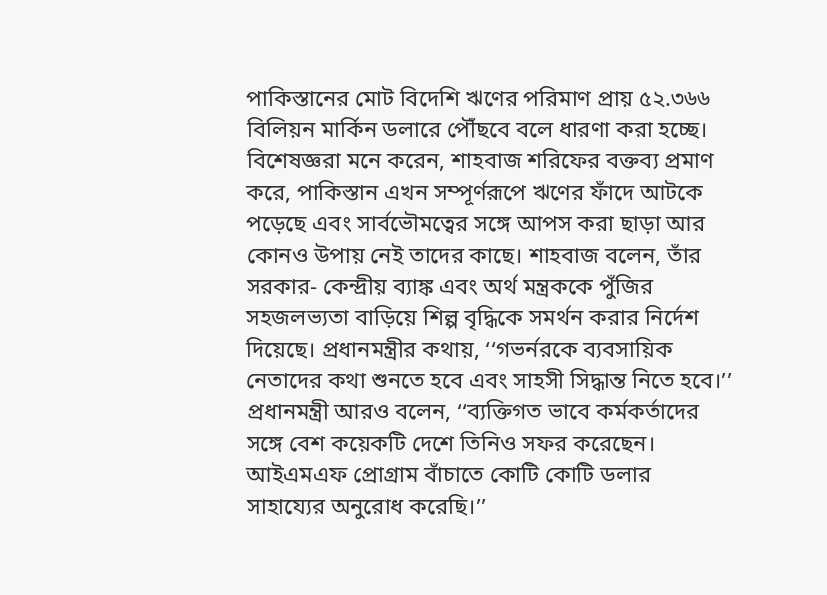পাকিস্তানের মোট বিদেশি ঋণের পরিমাণ প্রায় ৫২.৩৬৬ বিলিয়ন মার্কিন ডলারে পৌঁছবে বলে ধারণা করা হচ্ছে। বিশেষজ্ঞরা মনে করেন, শাহবাজ শরিফের বক্তব্য প্রমাণ করে, পাকিস্তান এখন সম্পূর্ণরূপে ঋণের ফাঁদে আটকে পড়েছে এবং সার্বভৌমত্বের সঙ্গে আপস করা ছাড়া আর কোনও উপায় নেই তাদের কাছে। শাহবাজ বলেন, তাঁর সরকার- কেন্দ্রীয় ব্যাঙ্ক এবং অর্থ মন্ত্রককে পুঁজির সহজলভ্যতা বাড়িয়ে শিল্প বৃদ্ধিকে সমর্থন করার নির্দেশ দিয়েছে। প্রধানমন্ত্রীর কথায়, ‘‘গভর্নরকে ব্যবসায়িক নেতাদের কথা শুনতে হবে এবং সাহসী সিদ্ধান্ত নিতে হবে।’’ প্রধানমন্ত্রী আরও বলেন, ‘‘ব্যক্তিগত ভাবে কর্মকর্তাদের সঙ্গে বেশ কয়েকটি দেশে তিনিও সফর করেছেন। আইএমএফ প্রোগ্রাম বাঁচাতে কোটি কোটি ডলার সাহায্যের অনুরোধ করেছি।’’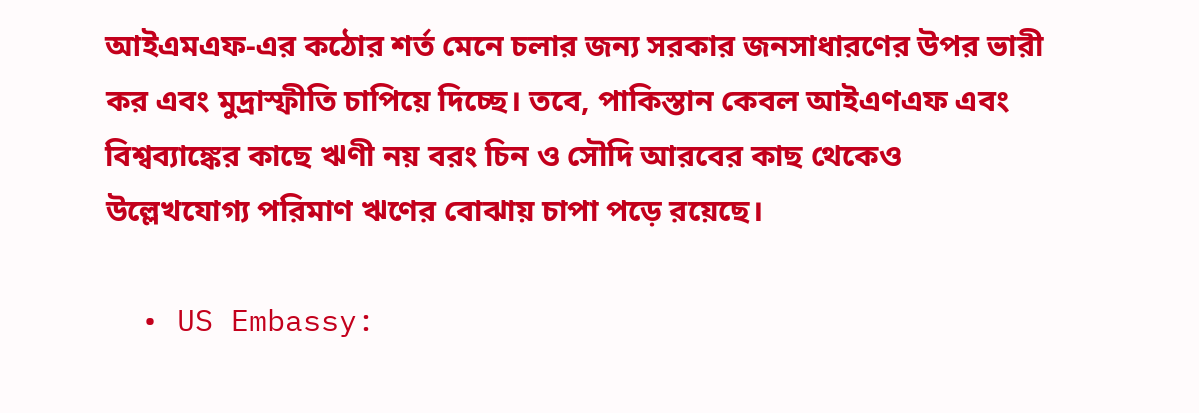আইএমএফ-এর কঠোর শর্ত মেনে চলার জন্য সরকার জনসাধারণের উপর ভারী কর এবং মুদ্রাস্ফীতি চাপিয়ে দিচ্ছে। তবে, পাকিস্তান কেবল আইএণএফ এবং বিশ্বব্যাঙ্কের কাছে ঋণী নয় বরং চিন ও সৌদি আরবের কাছ থেকেও উল্লেখযোগ্য পরিমাণ ঋণের বোঝায় চাপা পড়ে রয়েছে।

  • US Embassy: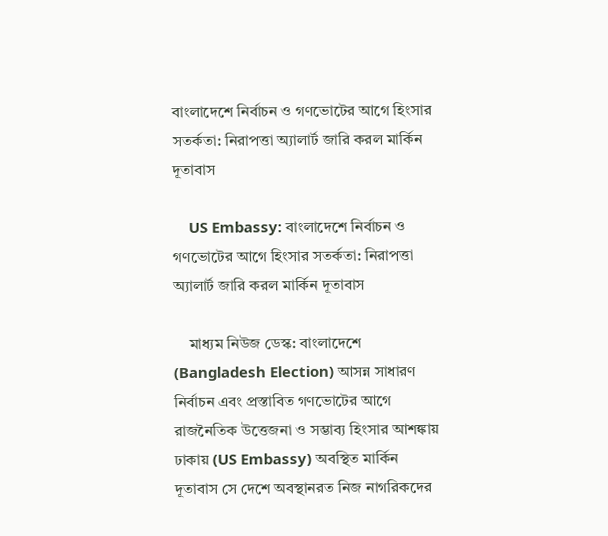বাংলাদেশে নির্বাচন ও গণভোটের আগে হিংসার সতর্কতা: নিরাপত্তা অ্যালার্ট জারি করল মার্কিন দূতাবাস

    US Embassy: বাংলাদেশে নির্বাচন ও গণভোটের আগে হিংসার সতর্কতা: নিরাপত্তা অ্যালার্ট জারি করল মার্কিন দূতাবাস

    মাধ্যম নিউজ ডেস্ক: বাংলাদেশে (Bangladesh Election) আসন্ন সাধারণ নির্বাচন এবং প্রস্তাবিত গণভোটের আগে রাজনৈতিক উত্তেজনা ও সম্ভাব্য হিংসার আশঙ্কায় ঢাকায় (US Embassy) অবস্থিত মার্কিন দূতাবাস সে দেশে অবস্থানরত নিজ নাগরিকদের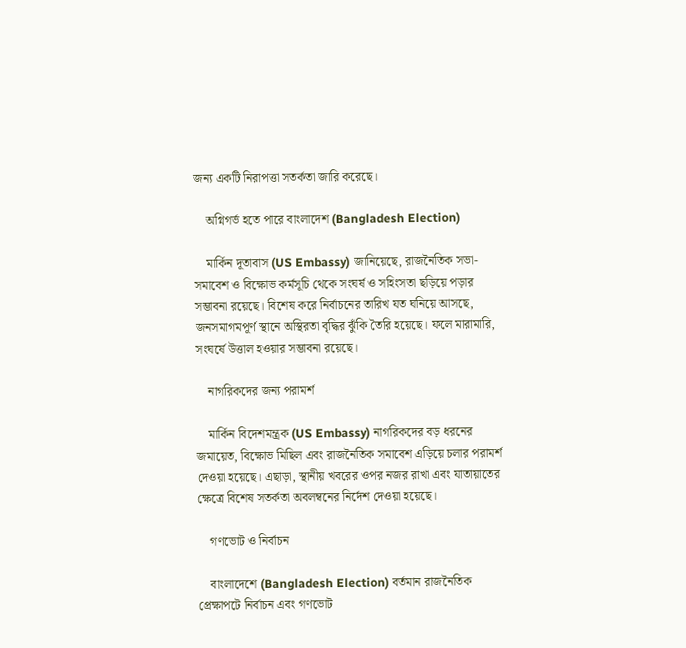জন্য একটি নিরাপত্তা সতর্কতা জারি করেছে।

    অগ্নিগর্ভ হতে পারে বাংলাদেশ (Bangladesh Election)

    মার্কিন দূতাবাস (US Embassy) জানিয়েছে, রাজনৈতিক সভা-সমাবেশ ও বিক্ষোভ কর্মসূচি থেকে সংঘর্ষ ও সহিংসতা ছড়িয়ে পড়ার সম্ভাবনা রয়েছে। বিশেষ করে নির্বাচনের তারিখ যত ঘনিয়ে আসছে, জনসমাগমপূর্ণ স্থানে অস্থিরতা বৃদ্ধির ঝুঁকি তৈরি হয়েছে। ফলে মারামারি, সংঘর্ষে উত্তাল হওয়ার সম্ভাবনা রয়েছে।

    নাগরিকদের জন্য পরামর্শ

    মার্কিন বিদেশমন্ত্রক (US Embassy) নাগরিকদের বড় ধরনের জমায়েত, বিক্ষোভ মিছিল এবং রাজনৈতিক সমাবেশ এড়িয়ে চলার পরামর্শ দেওয়া হয়েছে। এছাড়া, স্থানীয় খবরের ওপর নজর রাখা এবং যাতায়াতের ক্ষেত্রে বিশেষ সতর্কতা অবলম্বনের নির্দেশ দেওয়া হয়েছে।

    গণভোট ও নির্বাচন

    বাংলাদেশে (Bangladesh Election) বর্তমান রাজনৈতিক প্রেক্ষাপটে নির্বাচন এবং গণভোট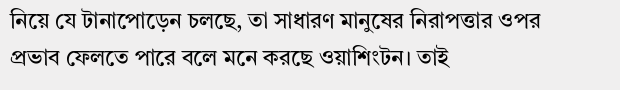নিয়ে যে টানাপোড়েন চলছে, তা সাধারণ মানুষের নিরাপত্তার ওপর প্রভাব ফেলতে পারে বলে মনে করছে ওয়াশিংটন। তাই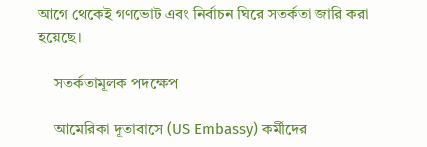আগে থেকেই গণভোট এবং নির্বাচন ঘিরে সতর্কতা জারি করা হয়েছে।

    সতর্কতামূলক পদক্ষেপ

    আমেরিকা দূতাবাসে (US Embassy) কর্মীদের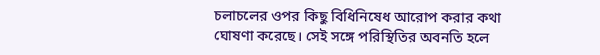চলাচলের ওপর কিছু বিধিনিষেধ আরোপ করার কথা ঘোষণা করেছে। সেই সঙ্গে পরিস্থিতির অবনতি হলে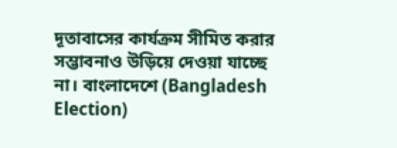দূতাবাসের কার্যক্রম সীমিত করার সম্ভাবনাও উড়িয়ে দেওয়া যাচ্ছে না। বাংলাদেশে (Bangladesh Election)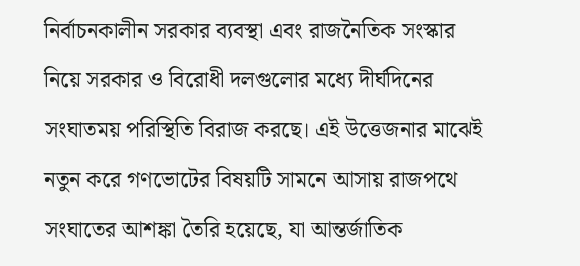নির্বাচনকালীন সরকার ব্যবস্থা এবং রাজনৈতিক সংস্কার নিয়ে সরকার ও বিরোধী দলগুলোর মধ্যে দীর্ঘদিনের সংঘাতময় পরিস্থিতি বিরাজ করছে। এই উত্তেজনার মাঝেই নতুন করে গণভোটের বিষয়টি সামনে আসায় রাজপথে সংঘাতের আশঙ্কা তৈরি হয়েছে, যা আন্তর্জাতিক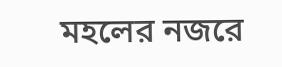মহলের নজরে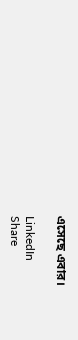এসেছে এবার।

LinkedIn
Share